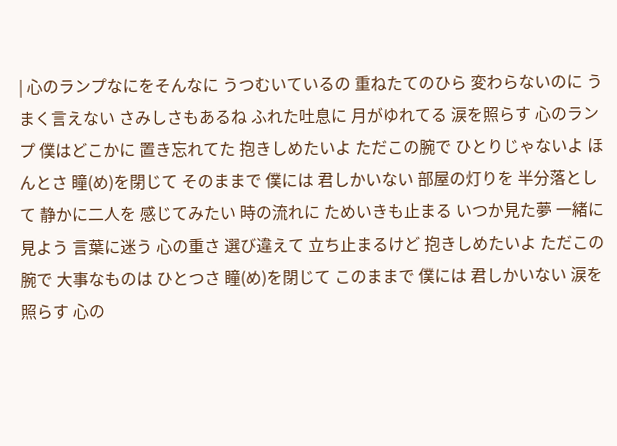| 心のランプなにをそんなに うつむいているの 重ねたてのひら 変わらないのに うまく言えない さみしさもあるね ふれた吐息に 月がゆれてる 涙を照らす 心のランプ 僕はどこかに 置き忘れてた 抱きしめたいよ ただこの腕で ひとりじゃないよ ほんとさ 瞳(め)を閉じて そのままで 僕には 君しかいない 部屋の灯りを 半分落として 静かに二人を 感じてみたい 時の流れに ためいきも止まる いつか見た夢 一緒に見よう 言葉に迷う 心の重さ 選び違えて 立ち止まるけど 抱きしめたいよ ただこの腕で 大事なものは ひとつさ 瞳(め)を閉じて このままで 僕には 君しかいない 涙を照らす 心の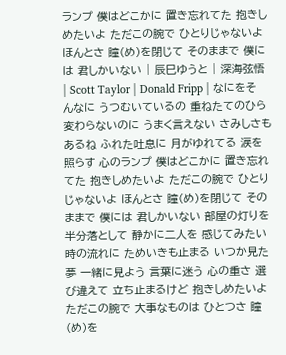ランプ 僕はどこかに 置き忘れてた 抱きしめたいよ ただこの腕で ひとりじゃないよ ほんとさ 瞳(め)を閉じて そのままで 僕には 君しかいない | 辰巳ゆうと | 深海弦悟 | Scott Taylor | Donald Fripp | なにをそんなに うつむいているの 重ねたてのひら 変わらないのに うまく言えない さみしさもあるね ふれた吐息に 月がゆれてる 涙を照らす 心のランプ 僕はどこかに 置き忘れてた 抱きしめたいよ ただこの腕で ひとりじゃないよ ほんとさ 瞳(め)を閉じて そのままで 僕には 君しかいない 部屋の灯りを 半分落として 静かに二人を 感じてみたい 時の流れに ためいきも止まる いつか見た夢 一緒に見よう 言葉に迷う 心の重さ 選び違えて 立ち止まるけど 抱きしめたいよ ただこの腕で 大事なものは ひとつさ 瞳(め)を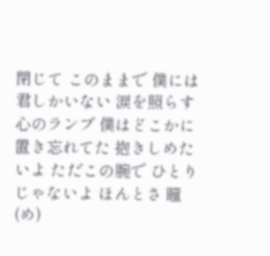閉じて このままで 僕には 君しかいない 涙を照らす 心のランプ 僕はどこかに 置き忘れてた 抱きしめたいよ ただこの腕で ひとりじゃないよ ほんとさ 瞳(め)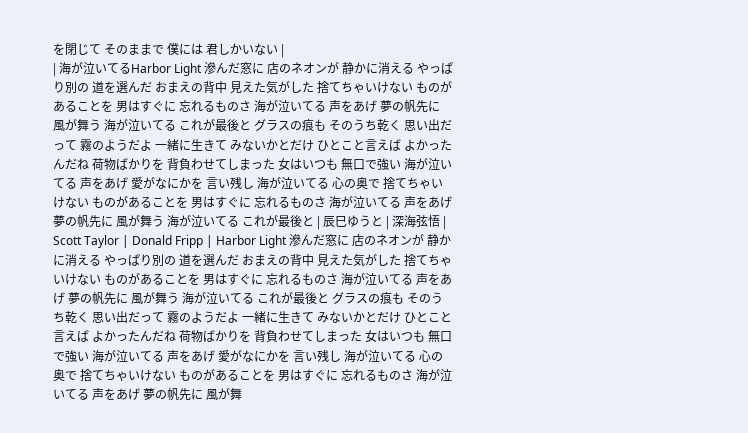を閉じて そのままで 僕には 君しかいない |
| 海が泣いてるHarbor Light 滲んだ窓に 店のネオンが 静かに消える やっぱり別の 道を選んだ おまえの背中 見えた気がした 捨てちゃいけない ものがあることを 男はすぐに 忘れるものさ 海が泣いてる 声をあげ 夢の帆先に 風が舞う 海が泣いてる これが最後と グラスの痕も そのうち乾く 思い出だって 霧のようだよ 一緒に生きて みないかとだけ ひとこと言えば よかったんだね 荷物ばかりを 背負わせてしまった 女はいつも 無口で強い 海が泣いてる 声をあげ 愛がなにかを 言い残し 海が泣いてる 心の奥で 捨てちゃいけない ものがあることを 男はすぐに 忘れるものさ 海が泣いてる 声をあげ 夢の帆先に 風が舞う 海が泣いてる これが最後と | 辰巳ゆうと | 深海弦悟 | Scott Taylor | Donald Fripp | Harbor Light 滲んだ窓に 店のネオンが 静かに消える やっぱり別の 道を選んだ おまえの背中 見えた気がした 捨てちゃいけない ものがあることを 男はすぐに 忘れるものさ 海が泣いてる 声をあげ 夢の帆先に 風が舞う 海が泣いてる これが最後と グラスの痕も そのうち乾く 思い出だって 霧のようだよ 一緒に生きて みないかとだけ ひとこと言えば よかったんだね 荷物ばかりを 背負わせてしまった 女はいつも 無口で強い 海が泣いてる 声をあげ 愛がなにかを 言い残し 海が泣いてる 心の奥で 捨てちゃいけない ものがあることを 男はすぐに 忘れるものさ 海が泣いてる 声をあげ 夢の帆先に 風が舞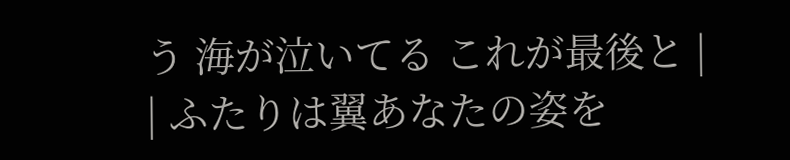う 海が泣いてる これが最後と |
| ふたりは翼あなたの姿を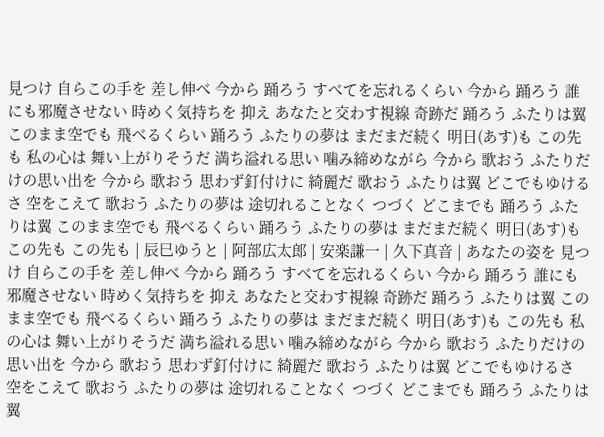見つけ 自らこの手を 差し伸べ 今から 踊ろう すべてを忘れるくらい 今から 踊ろう 誰にも邪魔させない 時めく気持ちを 抑え あなたと交わす視線 奇跡だ 踊ろう ふたりは翼 このまま空でも 飛べるくらい 踊ろう ふたりの夢は まだまだ続く 明日(あす)も この先も 私の心は 舞い上がりそうだ 満ち溢れる思い 噛み締めながら 今から 歌おう ふたりだけの思い出を 今から 歌おう 思わず釘付けに 綺麗だ 歌おう ふたりは翼 どこでもゆけるさ 空をこえて 歌おう ふたりの夢は 途切れることなく つづく どこまでも 踊ろう ふたりは翼 このまま空でも 飛べるくらい 踊ろう ふたりの夢は まだまだ続く 明日(あす)も この先も この先も | 辰巳ゆうと | 阿部広太郎 | 安楽謙一 | 久下真音 | あなたの姿を 見つけ 自らこの手を 差し伸べ 今から 踊ろう すべてを忘れるくらい 今から 踊ろう 誰にも邪魔させない 時めく気持ちを 抑え あなたと交わす視線 奇跡だ 踊ろう ふたりは翼 このまま空でも 飛べるくらい 踊ろう ふたりの夢は まだまだ続く 明日(あす)も この先も 私の心は 舞い上がりそうだ 満ち溢れる思い 噛み締めながら 今から 歌おう ふたりだけの思い出を 今から 歌おう 思わず釘付けに 綺麗だ 歌おう ふたりは翼 どこでもゆけるさ 空をこえて 歌おう ふたりの夢は 途切れることなく つづく どこまでも 踊ろう ふたりは翼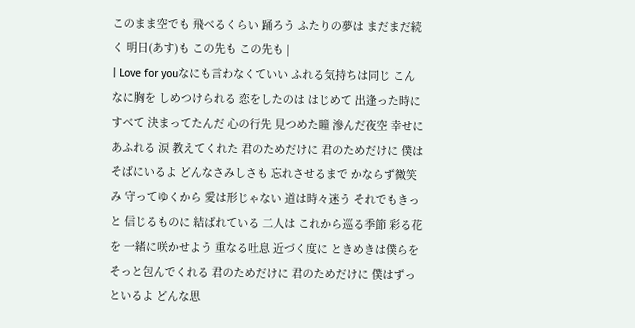このまま空でも 飛べるくらい 踊ろう ふたりの夢は まだまだ続く 明日(あす)も この先も この先も |
| Love for youなにも言わなくていい ふれる気持ちは同じ こんなに胸を しめつけられる 恋をしたのは はじめて 出逢った時にすべて 決まってたんだ 心の行先 見つめた瞳 滲んだ夜空 幸せにあふれる 涙 教えてくれた 君のためだけに 君のためだけに 僕はそばにいるよ どんなさみしさも 忘れさせるまで かならず微笑み 守ってゆくから 愛は形じゃない 道は時々迷う それでもきっと 信じるものに 結ばれている 二人は これから巡る季節 彩る花を 一緒に咲かせよう 重なる吐息 近づく度に ときめきは僕らを そっと包んでくれる 君のためだけに 君のためだけに 僕はずっといるよ どんな思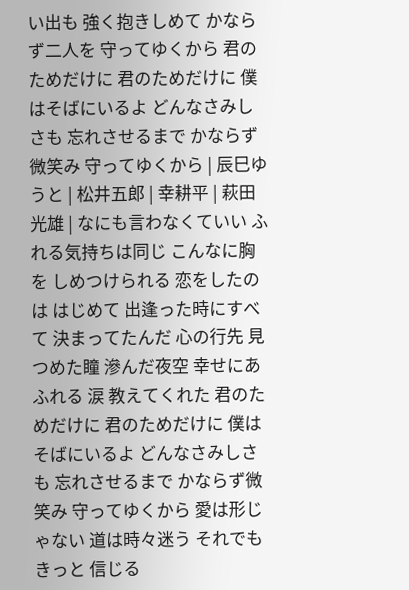い出も 強く抱きしめて かならず二人を 守ってゆくから 君のためだけに 君のためだけに 僕はそばにいるよ どんなさみしさも 忘れさせるまで かならず微笑み 守ってゆくから | 辰巳ゆうと | 松井五郎 | 幸耕平 | 萩田光雄 | なにも言わなくていい ふれる気持ちは同じ こんなに胸を しめつけられる 恋をしたのは はじめて 出逢った時にすべて 決まってたんだ 心の行先 見つめた瞳 滲んだ夜空 幸せにあふれる 涙 教えてくれた 君のためだけに 君のためだけに 僕はそばにいるよ どんなさみしさも 忘れさせるまで かならず微笑み 守ってゆくから 愛は形じゃない 道は時々迷う それでもきっと 信じる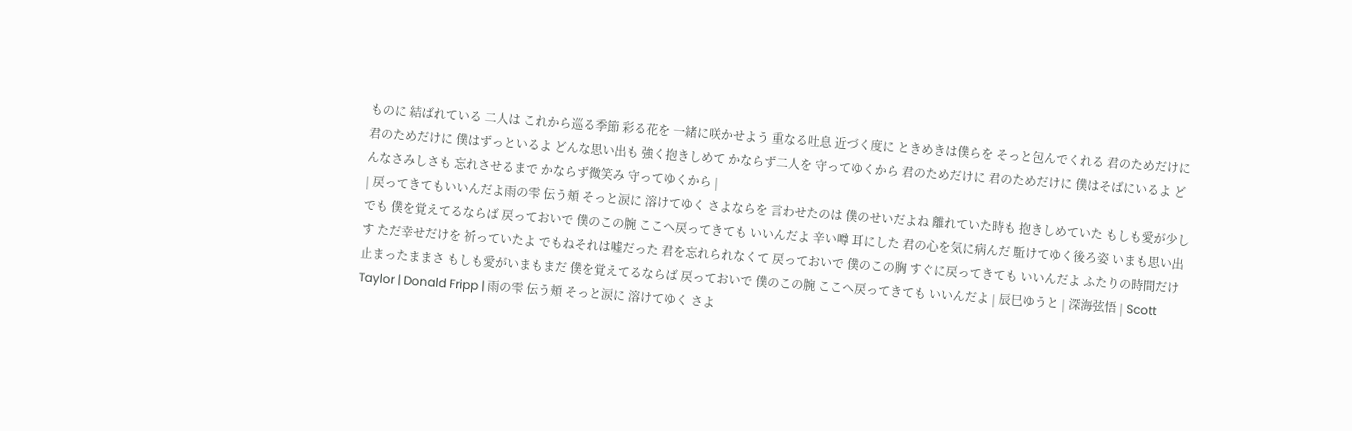ものに 結ばれている 二人は これから巡る季節 彩る花を 一緒に咲かせよう 重なる吐息 近づく度に ときめきは僕らを そっと包んでくれる 君のためだけに 君のためだけに 僕はずっといるよ どんな思い出も 強く抱きしめて かならず二人を 守ってゆくから 君のためだけに 君のためだけに 僕はそばにいるよ どんなさみしさも 忘れさせるまで かならず微笑み 守ってゆくから |
| 戻ってきてもいいんだよ雨の雫 伝う頬 そっと涙に 溶けてゆく さよならを 言わせたのは 僕のせいだよね 離れていた時も 抱きしめていた もしも愛が少しでも 僕を覚えてるならば 戻っておいで 僕のこの腕 ここへ戻ってきても いいんだよ 辛い噂 耳にした 君の心を気に病んだ 駈けてゆく後ろ姿 いまも思い出す ただ幸せだけを 祈っていたよ でもねそれは嘘だった 君を忘れられなくて 戻っておいで 僕のこの胸 すぐに戻ってきても いいんだよ ふたりの時間だけ 止まったままさ もしも愛がいまもまだ 僕を覚えてるならば 戻っておいで 僕のこの腕 ここへ戻ってきても いいんだよ | 辰巳ゆうと | 深海弦悟 | Scott Taylor | Donald Fripp | 雨の雫 伝う頬 そっと涙に 溶けてゆく さよ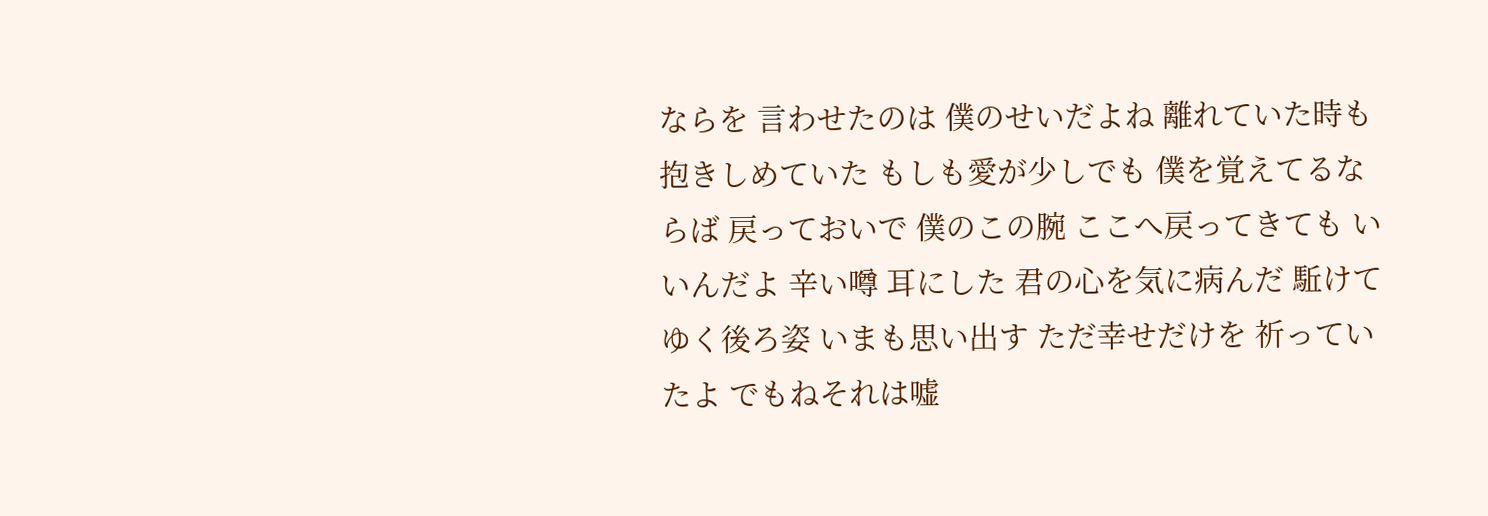ならを 言わせたのは 僕のせいだよね 離れていた時も 抱きしめていた もしも愛が少しでも 僕を覚えてるならば 戻っておいで 僕のこの腕 ここへ戻ってきても いいんだよ 辛い噂 耳にした 君の心を気に病んだ 駈けてゆく後ろ姿 いまも思い出す ただ幸せだけを 祈っていたよ でもねそれは嘘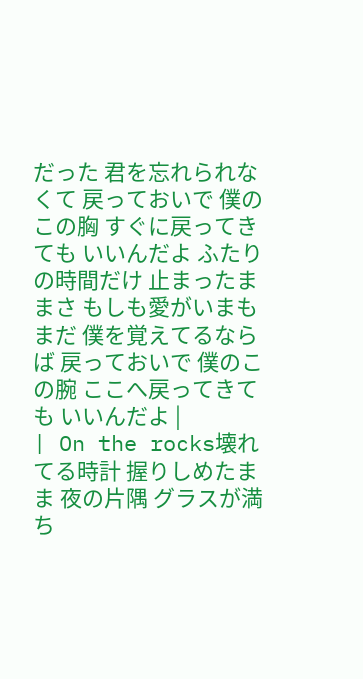だった 君を忘れられなくて 戻っておいで 僕のこの胸 すぐに戻ってきても いいんだよ ふたりの時間だけ 止まったままさ もしも愛がいまもまだ 僕を覚えてるならば 戻っておいで 僕のこの腕 ここへ戻ってきても いいんだよ |
| On the rocks壊れてる時計 握りしめたまま 夜の片隅 グラスが満ち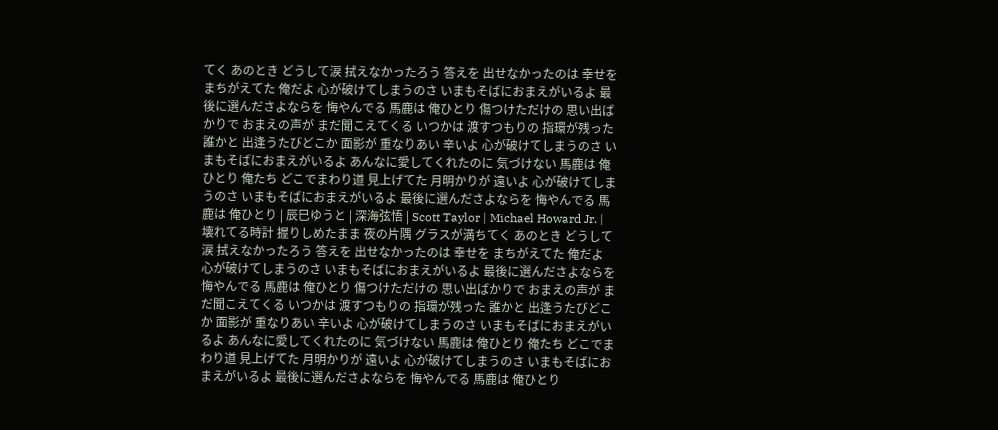てく あのとき どうして涙 拭えなかったろう 答えを 出せなかったのは 幸せを まちがえてた 俺だよ 心が破けてしまうのさ いまもそばにおまえがいるよ 最後に選んださよならを 悔やんでる 馬鹿は 俺ひとり 傷つけただけの 思い出ばかりで おまえの声が まだ聞こえてくる いつかは 渡すつもりの 指環が残った 誰かと 出逢うたびどこか 面影が 重なりあい 辛いよ 心が破けてしまうのさ いまもそばにおまえがいるよ あんなに愛してくれたのに 気づけない 馬鹿は 俺ひとり 俺たち どこでまわり道 見上げてた 月明かりが 遠いよ 心が破けてしまうのさ いまもそばにおまえがいるよ 最後に選んださよならを 悔やんでる 馬鹿は 俺ひとり | 辰巳ゆうと | 深海弦悟 | Scott Taylor | Michael Howard Jr. | 壊れてる時計 握りしめたまま 夜の片隅 グラスが満ちてく あのとき どうして涙 拭えなかったろう 答えを 出せなかったのは 幸せを まちがえてた 俺だよ 心が破けてしまうのさ いまもそばにおまえがいるよ 最後に選んださよならを 悔やんでる 馬鹿は 俺ひとり 傷つけただけの 思い出ばかりで おまえの声が まだ聞こえてくる いつかは 渡すつもりの 指環が残った 誰かと 出逢うたびどこか 面影が 重なりあい 辛いよ 心が破けてしまうのさ いまもそばにおまえがいるよ あんなに愛してくれたのに 気づけない 馬鹿は 俺ひとり 俺たち どこでまわり道 見上げてた 月明かりが 遠いよ 心が破けてしまうのさ いまもそばにおまえがいるよ 最後に選んださよならを 悔やんでる 馬鹿は 俺ひとり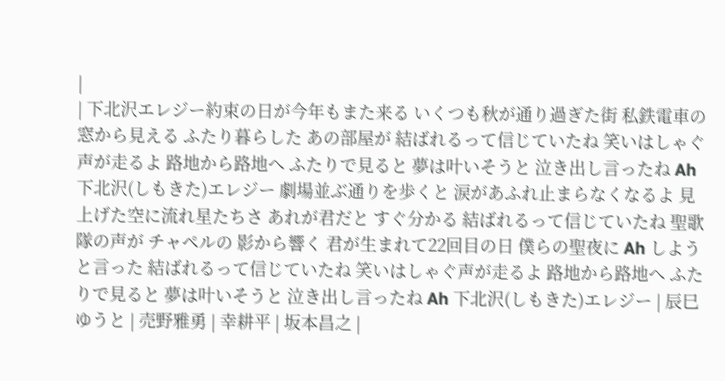|
| 下北沢エレジー約束の日が今年もまた来る いくつも秋が通り過ぎた街 私鉄電車の窓から見える ふたり暮らした あの部屋が 結ばれるって信じていたね 笑いはしゃぐ声が走るよ 路地から路地へ ふたりで見ると 夢は叶いそうと 泣き出し言ったね Ah 下北沢(しもきた)エレジー 劇場並ぶ通りを歩くと 涙があふれ止まらなくなるよ 見上げた空に流れ星たちさ あれが君だと すぐ分かる 結ばれるって信じていたね 聖歌隊の声が チャペルの 影から響く 君が生まれて22回目の日 僕らの聖夜に Ah しようと言った 結ばれるって信じていたね 笑いはしゃぐ声が走るよ 路地から路地へ ふたりで見ると 夢は叶いそうと 泣き出し言ったね Ah 下北沢(しもきた)エレジー | 辰巳ゆうと | 売野雅勇 | 幸耕平 | 坂本昌之 |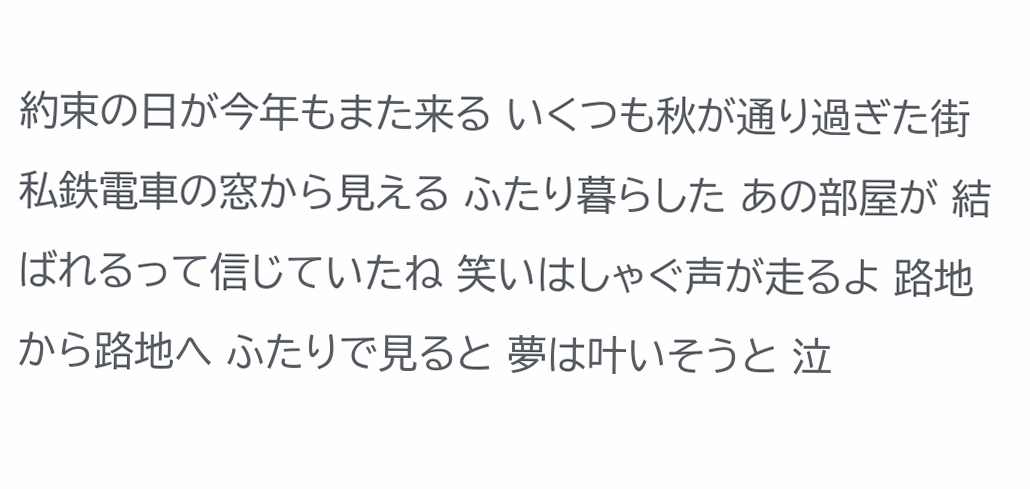約束の日が今年もまた来る いくつも秋が通り過ぎた街 私鉄電車の窓から見える ふたり暮らした あの部屋が 結ばれるって信じていたね 笑いはしゃぐ声が走るよ 路地から路地へ ふたりで見ると 夢は叶いそうと 泣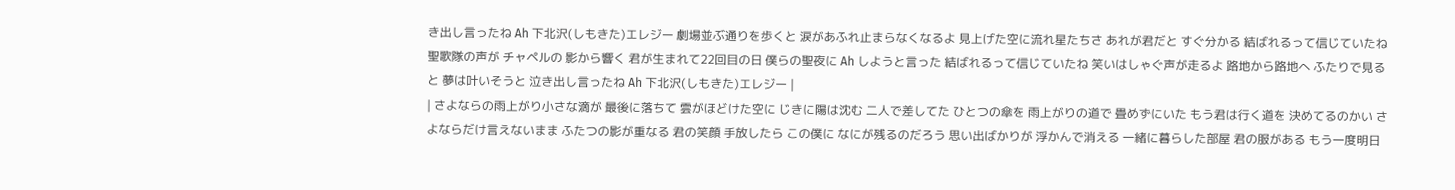き出し言ったね Ah 下北沢(しもきた)エレジー 劇場並ぶ通りを歩くと 涙があふれ止まらなくなるよ 見上げた空に流れ星たちさ あれが君だと すぐ分かる 結ばれるって信じていたね 聖歌隊の声が チャペルの 影から響く 君が生まれて22回目の日 僕らの聖夜に Ah しようと言った 結ばれるって信じていたね 笑いはしゃぐ声が走るよ 路地から路地へ ふたりで見ると 夢は叶いそうと 泣き出し言ったね Ah 下北沢(しもきた)エレジー |
| さよならの雨上がり小さな滴が 最後に落ちて 雲がほどけた空に じきに陽は沈む 二人で差してた ひとつの傘を 雨上がりの道で 畳めずにいた もう君は行く道を 決めてるのかい さよならだけ言えないまま ふたつの影が重なる 君の笑顔 手放したら この僕に なにが残るのだろう 思い出ばかりが 浮かんで消える 一緒に暮らした部屋 君の服がある もう一度明日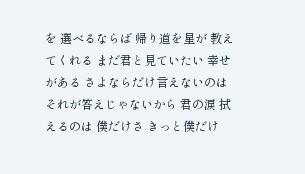を 選べるならば 帰り道を星が 教えてくれる まだ君と見ていたい 幸せがある さよならだけ言えないのは それが答えじゃないから 君の涙 拭えるのは 僕だけさ きっと僕だけ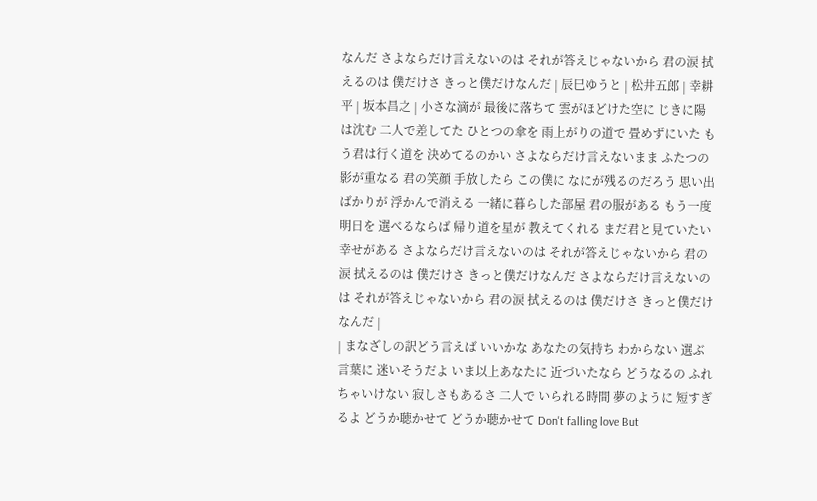なんだ さよならだけ言えないのは それが答えじゃないから 君の涙 拭えるのは 僕だけさ きっと僕だけなんだ | 辰巳ゆうと | 松井五郎 | 幸耕平 | 坂本昌之 | 小さな滴が 最後に落ちて 雲がほどけた空に じきに陽は沈む 二人で差してた ひとつの傘を 雨上がりの道で 畳めずにいた もう君は行く道を 決めてるのかい さよならだけ言えないまま ふたつの影が重なる 君の笑顔 手放したら この僕に なにが残るのだろう 思い出ばかりが 浮かんで消える 一緒に暮らした部屋 君の服がある もう一度明日を 選べるならば 帰り道を星が 教えてくれる まだ君と見ていたい 幸せがある さよならだけ言えないのは それが答えじゃないから 君の涙 拭えるのは 僕だけさ きっと僕だけなんだ さよならだけ言えないのは それが答えじゃないから 君の涙 拭えるのは 僕だけさ きっと僕だけなんだ |
| まなざしの訳どう言えば いいかな あなたの気持ち わからない 選ぶ言葉に 迷いそうだよ いま以上あなたに 近づいたなら どうなるの ふれちゃいけない 寂しさもあるさ 二人で いられる時間 夢のように 短すぎるよ どうか聴かせて どうか聴かせて Don't falling love But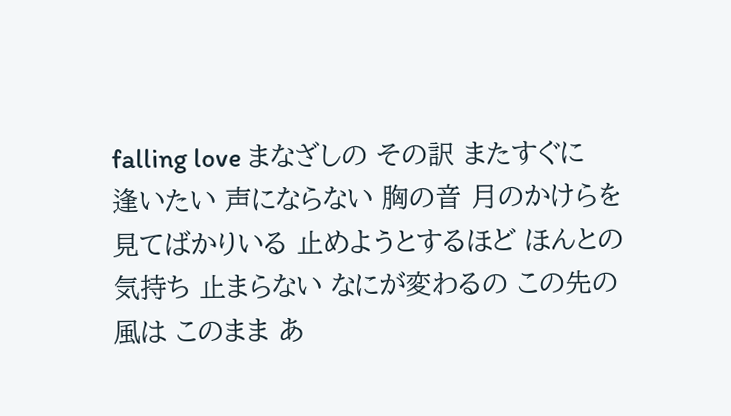falling love まなざしの その訳 またすぐに 逢いたい 声にならない 胸の音 月のかけらを 見てばかりいる 止めようとするほど ほんとの気持ち 止まらない なにが変わるの この先の風は このまま あ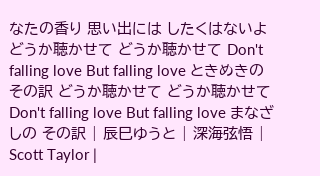なたの香り 思い出には したくはないよ どうか聴かせて どうか聴かせて Don't falling love But falling love ときめきの その訳 どうか聴かせて どうか聴かせて Don't falling love But falling love まなざしの その訳 | 辰巳ゆうと | 深海弦悟 | Scott Taylor |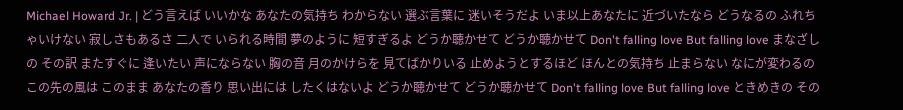Michael Howard Jr. | どう言えば いいかな あなたの気持ち わからない 選ぶ言葉に 迷いそうだよ いま以上あなたに 近づいたなら どうなるの ふれちゃいけない 寂しさもあるさ 二人で いられる時間 夢のように 短すぎるよ どうか聴かせて どうか聴かせて Don't falling love But falling love まなざしの その訳 またすぐに 逢いたい 声にならない 胸の音 月のかけらを 見てばかりいる 止めようとするほど ほんとの気持ち 止まらない なにが変わるの この先の風は このまま あなたの香り 思い出には したくはないよ どうか聴かせて どうか聴かせて Don't falling love But falling love ときめきの その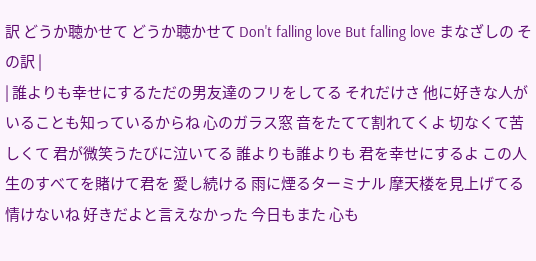訳 どうか聴かせて どうか聴かせて Don't falling love But falling love まなざしの その訳 |
| 誰よりも幸せにするただの男友達のフリをしてる それだけさ 他に好きな人がいることも知っているからね 心のガラス窓 音をたてて割れてくよ 切なくて苦しくて 君が微笑うたびに泣いてる 誰よりも誰よりも 君を幸せにするよ この人生のすべてを賭けて君を 愛し続ける 雨に煙るターミナル 摩天楼を見上げてる 情けないね 好きだよと言えなかった 今日もまた 心も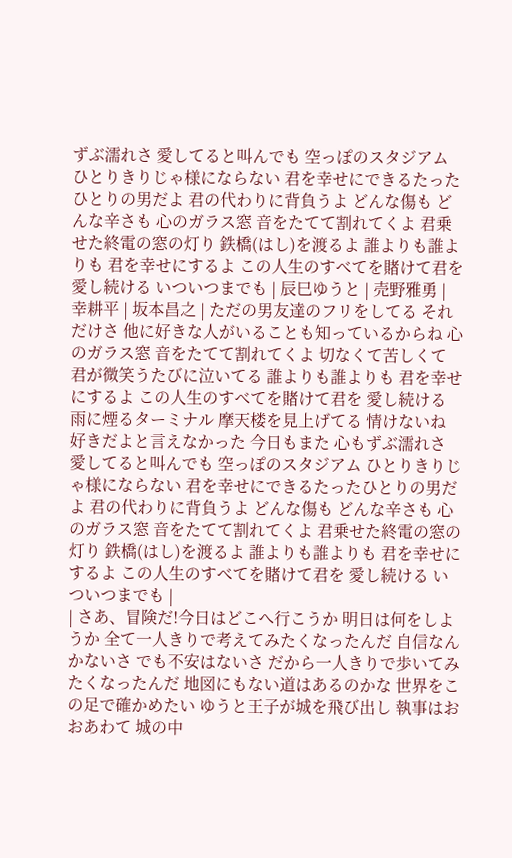ずぶ濡れさ 愛してると叫んでも 空っぽのスタジアム ひとりきりじゃ様にならない 君を幸せにできるたったひとりの男だよ 君の代わりに背負うよ どんな傷も どんな辛さも 心のガラス窓 音をたてて割れてくよ 君乗せた終電の窓の灯り 鉄橋(はし)を渡るよ 誰よりも誰よりも 君を幸せにするよ この人生のすべてを賭けて君を 愛し続ける いついつまでも | 辰巳ゆうと | 売野雅勇 | 幸耕平 | 坂本昌之 | ただの男友達のフリをしてる それだけさ 他に好きな人がいることも知っているからね 心のガラス窓 音をたてて割れてくよ 切なくて苦しくて 君が微笑うたびに泣いてる 誰よりも誰よりも 君を幸せにするよ この人生のすべてを賭けて君を 愛し続ける 雨に煙るターミナル 摩天楼を見上げてる 情けないね 好きだよと言えなかった 今日もまた 心もずぶ濡れさ 愛してると叫んでも 空っぽのスタジアム ひとりきりじゃ様にならない 君を幸せにできるたったひとりの男だよ 君の代わりに背負うよ どんな傷も どんな辛さも 心のガラス窓 音をたてて割れてくよ 君乗せた終電の窓の灯り 鉄橋(はし)を渡るよ 誰よりも誰よりも 君を幸せにするよ この人生のすべてを賭けて君を 愛し続ける いついつまでも |
| さあ、冒険だ!今日はどこへ行こうか 明日は何をしようか 全て一人きりで考えてみたくなったんだ 自信なんかないさ でも不安はないさ だから一人きりで歩いてみたくなったんだ 地図にもない道はあるのかな 世界をこの足で確かめたい ゆうと王子が城を飛び出し 執事はおおあわて 城の中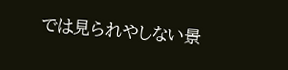では見られやしない景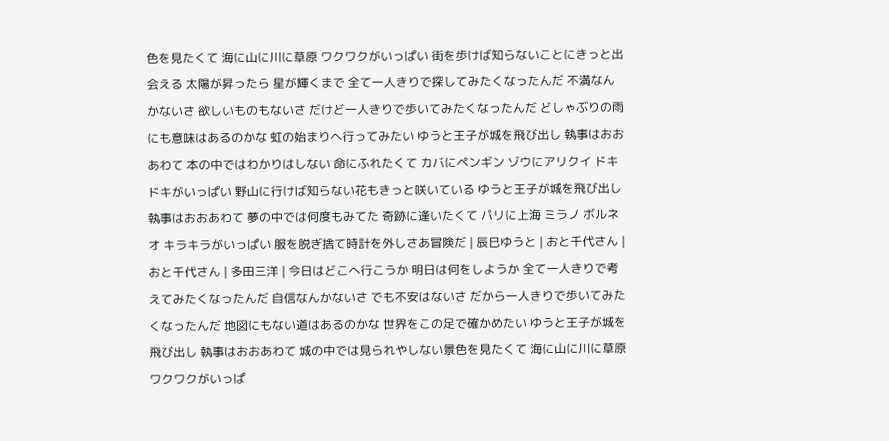色を見たくて 海に山に川に草原 ワクワクがいっぱい 街を歩けば知らないことにきっと出会える 太陽が昇ったら 星が輝くまで 全て一人きりで探してみたくなったんだ 不満なんかないさ 欲しいものもないさ だけど一人きりで歩いてみたくなったんだ どしゃぶりの雨にも意味はあるのかな 虹の始まりへ行ってみたい ゆうと王子が城を飛び出し 執事はおおあわて 本の中ではわかりはしない 命にふれたくて カバにペンギン ゾウにアリクイ ドキドキがいっぱい 野山に行けば知らない花もきっと咲いている ゆうと王子が城を飛び出し 執事はおおあわて 夢の中では何度もみてた 奇跡に逢いたくて パリに上海 ミラノ ボルネオ キラキラがいっぱい 服を脱ぎ捨て時計を外しさあ冒険だ | 辰巳ゆうと | おと千代さん | おと千代さん | 多田三洋 | 今日はどこへ行こうか 明日は何をしようか 全て一人きりで考えてみたくなったんだ 自信なんかないさ でも不安はないさ だから一人きりで歩いてみたくなったんだ 地図にもない道はあるのかな 世界をこの足で確かめたい ゆうと王子が城を飛び出し 執事はおおあわて 城の中では見られやしない景色を見たくて 海に山に川に草原 ワクワクがいっぱ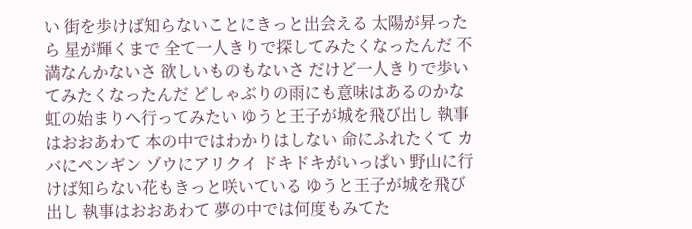い 街を歩けば知らないことにきっと出会える 太陽が昇ったら 星が輝くまで 全て一人きりで探してみたくなったんだ 不満なんかないさ 欲しいものもないさ だけど一人きりで歩いてみたくなったんだ どしゃぶりの雨にも意味はあるのかな 虹の始まりへ行ってみたい ゆうと王子が城を飛び出し 執事はおおあわて 本の中ではわかりはしない 命にふれたくて カバにペンギン ゾウにアリクイ ドキドキがいっぱい 野山に行けば知らない花もきっと咲いている ゆうと王子が城を飛び出し 執事はおおあわて 夢の中では何度もみてた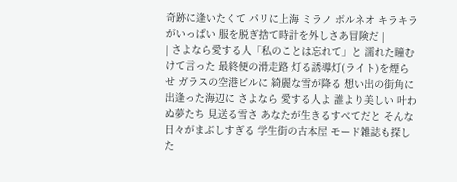奇跡に逢いたくて パリに上海 ミラノ ボルネオ キラキラがいっぱい 服を脱ぎ捨て時計を外しさあ冒険だ |
| さよなら愛する人「私のことは忘れて」と 濡れた瞳むけて言った 最終便の滑走路 灯る誘導灯(ライト)を煙らせ ガラスの空港ビルに 綺麗な雪が降る 想い出の街角に 出逢った海辺に さよなら 愛する人よ 誰より美しい 叶わぬ夢たち 見送る雪さ あなたが生きるすべてだと そんな日々がまぶしすぎる 学生街の古本屋 モード雑誌も探した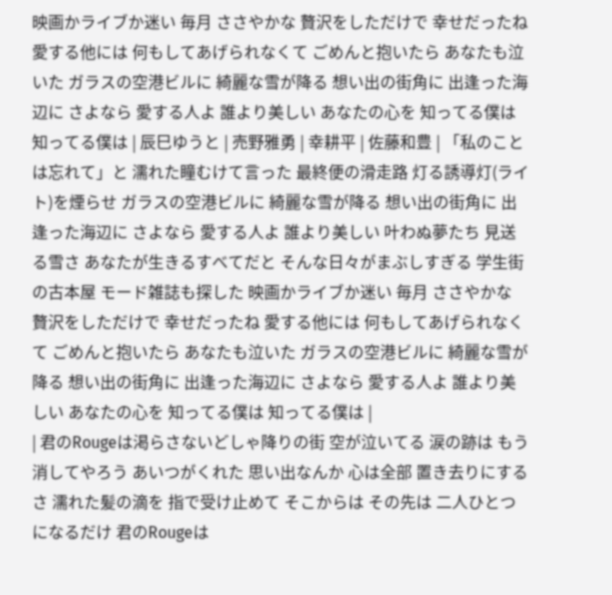映画かライブか迷い 毎月 ささやかな 贅沢をしただけで 幸せだったね 愛する他には 何もしてあげられなくて ごめんと抱いたら あなたも泣いた ガラスの空港ビルに 綺麗な雪が降る 想い出の街角に 出逢った海辺に さよなら 愛する人よ 誰より美しい あなたの心を 知ってる僕は 知ってる僕は | 辰巳ゆうと | 売野雅勇 | 幸耕平 | 佐藤和豊 | 「私のことは忘れて」と 濡れた瞳むけて言った 最終便の滑走路 灯る誘導灯(ライト)を煙らせ ガラスの空港ビルに 綺麗な雪が降る 想い出の街角に 出逢った海辺に さよなら 愛する人よ 誰より美しい 叶わぬ夢たち 見送る雪さ あなたが生きるすべてだと そんな日々がまぶしすぎる 学生街の古本屋 モード雑誌も探した 映画かライブか迷い 毎月 ささやかな 贅沢をしただけで 幸せだったね 愛する他には 何もしてあげられなくて ごめんと抱いたら あなたも泣いた ガラスの空港ビルに 綺麗な雪が降る 想い出の街角に 出逢った海辺に さよなら 愛する人よ 誰より美しい あなたの心を 知ってる僕は 知ってる僕は |
| 君のRougeは渇らさないどしゃ降りの街 空が泣いてる 涙の跡は もう消してやろう あいつがくれた 思い出なんか 心は全部 置き去りにするさ 濡れた髪の滴を 指で受け止めて そこからは その先は 二人ひとつになるだけ 君のRougeは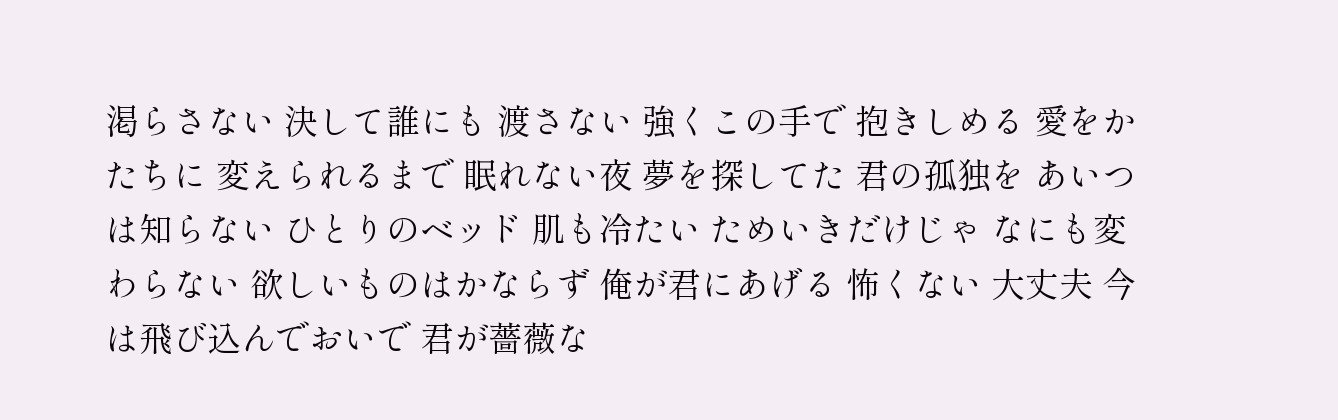渇らさない 決して誰にも 渡さない 強くこの手で 抱きしめる 愛をかたちに 変えられるまで 眠れない夜 夢を探してた 君の孤独を あいつは知らない ひとりのベッド 肌も冷たい ためいきだけじゃ なにも変わらない 欲しいものはかならず 俺が君にあげる 怖くない 大丈夫 今は飛び込んでおいで 君が薔薇な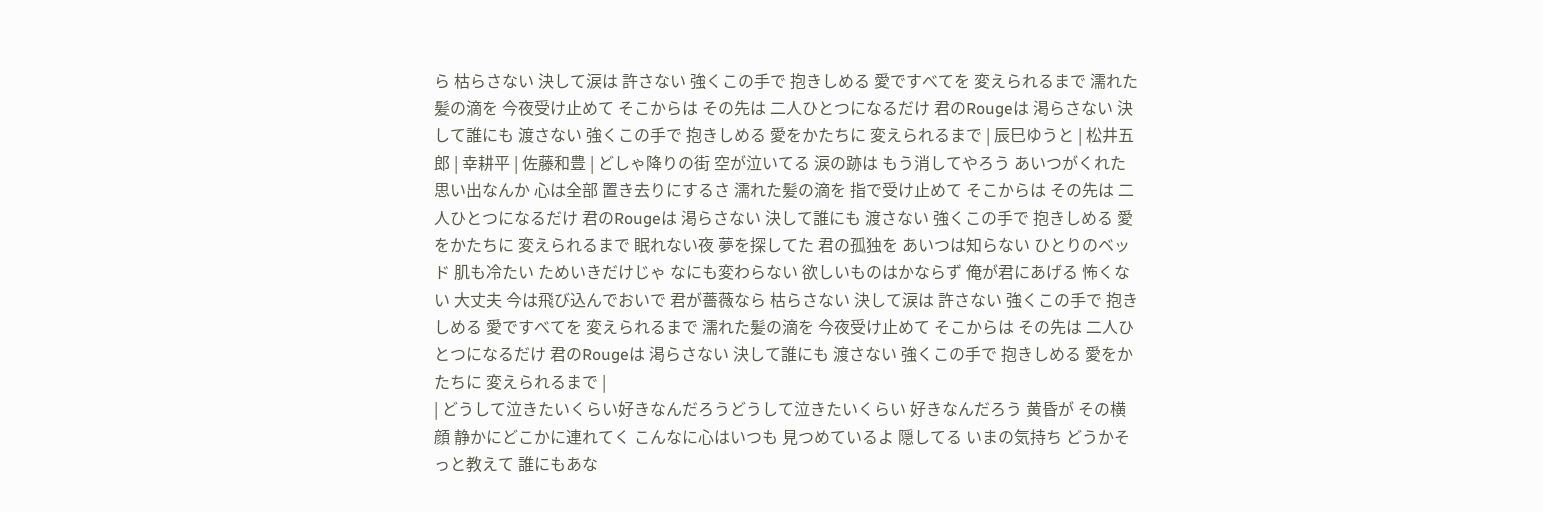ら 枯らさない 決して涙は 許さない 強くこの手で 抱きしめる 愛ですべてを 変えられるまで 濡れた髪の滴を 今夜受け止めて そこからは その先は 二人ひとつになるだけ 君のRougeは 渇らさない 決して誰にも 渡さない 強くこの手で 抱きしめる 愛をかたちに 変えられるまで | 辰巳ゆうと | 松井五郎 | 幸耕平 | 佐藤和豊 | どしゃ降りの街 空が泣いてる 涙の跡は もう消してやろう あいつがくれた 思い出なんか 心は全部 置き去りにするさ 濡れた髪の滴を 指で受け止めて そこからは その先は 二人ひとつになるだけ 君のRougeは 渇らさない 決して誰にも 渡さない 強くこの手で 抱きしめる 愛をかたちに 変えられるまで 眠れない夜 夢を探してた 君の孤独を あいつは知らない ひとりのベッド 肌も冷たい ためいきだけじゃ なにも変わらない 欲しいものはかならず 俺が君にあげる 怖くない 大丈夫 今は飛び込んでおいで 君が薔薇なら 枯らさない 決して涙は 許さない 強くこの手で 抱きしめる 愛ですべてを 変えられるまで 濡れた髪の滴を 今夜受け止めて そこからは その先は 二人ひとつになるだけ 君のRougeは 渇らさない 決して誰にも 渡さない 強くこの手で 抱きしめる 愛をかたちに 変えられるまで |
| どうして泣きたいくらい好きなんだろうどうして泣きたいくらい 好きなんだろう 黄昏が その横顔 静かにどこかに連れてく こんなに心はいつも 見つめているよ 隠してる いまの気持ち どうかそっと教えて 誰にもあな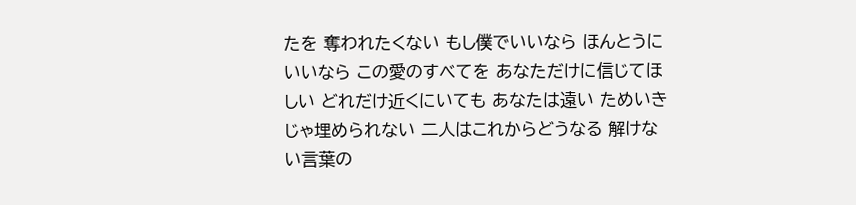たを 奪われたくない もし僕でいいなら ほんとうにいいなら この愛のすべてを あなただけに信じてほしい どれだけ近くにいても あなたは遠い ためいきじゃ埋められない 二人はこれからどうなる 解けない言葉の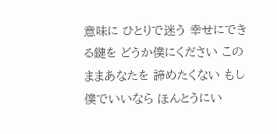意味に ひとりで迷う 幸せにできる鍵を どうか僕にください このままあなたを 諦めたくない もし僕でいいなら ほんとうにい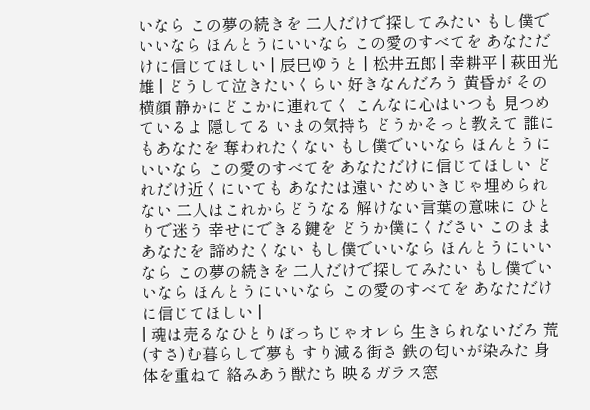いなら この夢の続きを 二人だけで探してみたい もし僕でいいなら ほんとうにいいなら この愛のすべてを あなただけに信じてほしい | 辰巳ゆうと | 松井五郎 | 幸耕平 | 萩田光雄 | どうして泣きたいくらい 好きなんだろう 黄昏が その横顔 静かにどこかに連れてく こんなに心はいつも 見つめているよ 隠してる いまの気持ち どうかそっと教えて 誰にもあなたを 奪われたくない もし僕でいいなら ほんとうにいいなら この愛のすべてを あなただけに信じてほしい どれだけ近くにいても あなたは遠い ためいきじゃ埋められない 二人はこれからどうなる 解けない言葉の意味に ひとりで迷う 幸せにできる鍵を どうか僕にください このままあなたを 諦めたくない もし僕でいいなら ほんとうにいいなら この夢の続きを 二人だけで探してみたい もし僕でいいなら ほんとうにいいなら この愛のすべてを あなただけに信じてほしい |
| 魂は売るなひとりぼっちじゃオレら 生きられないだろ 荒(すさ)む暮らしで夢も すり減る街さ 鉄の匂いが染みた 身体を重ねて 絡みあう獣たち 映るガラス窓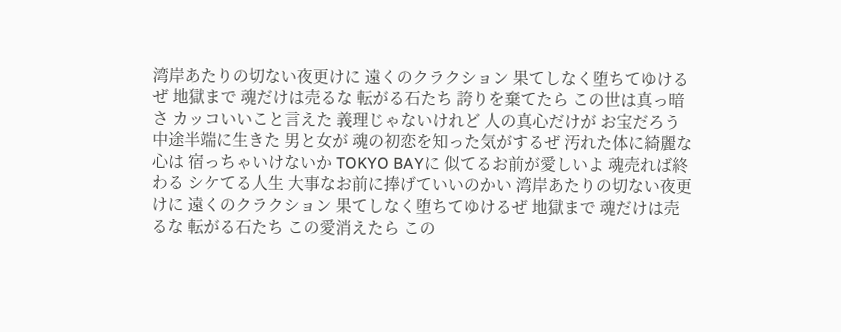湾岸あたりの切ない夜更けに 遠くのクラクション 果てしなく堕ちてゆけるぜ 地獄まで 魂だけは売るな 転がる石たち 誇りを棄てたら この世は真っ暗さ カッコいいこと言えた 義理じゃないけれど 人の真心だけが お宝だろう 中途半端に生きた 男と女が 魂の初恋を知った気がするぜ 汚れた体に綺麗な心は 宿っちゃいけないか TOKYO BAYに 似てるお前が愛しいよ 魂売れば終わる シケてる人生 大事なお前に捧げていいのかい 湾岸あたりの切ない夜更けに 遠くのクラクション 果てしなく堕ちてゆけるぜ 地獄まで 魂だけは売るな 転がる石たち この愛消えたら この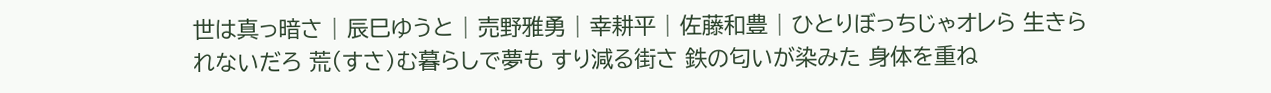世は真っ暗さ | 辰巳ゆうと | 売野雅勇 | 幸耕平 | 佐藤和豊 | ひとりぼっちじゃオレら 生きられないだろ 荒(すさ)む暮らしで夢も すり減る街さ 鉄の匂いが染みた 身体を重ね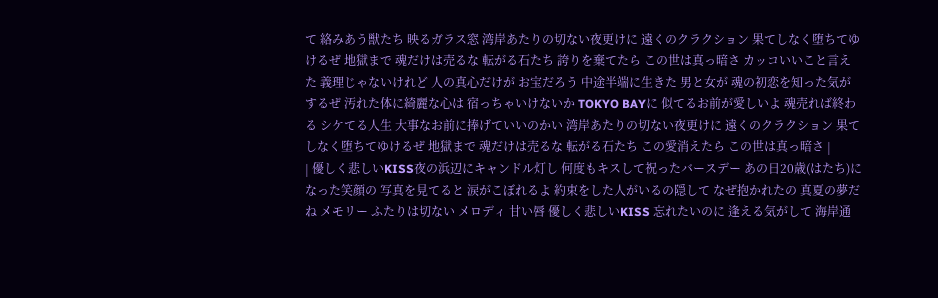て 絡みあう獣たち 映るガラス窓 湾岸あたりの切ない夜更けに 遠くのクラクション 果てしなく堕ちてゆけるぜ 地獄まで 魂だけは売るな 転がる石たち 誇りを棄てたら この世は真っ暗さ カッコいいこと言えた 義理じゃないけれど 人の真心だけが お宝だろう 中途半端に生きた 男と女が 魂の初恋を知った気がするぜ 汚れた体に綺麗な心は 宿っちゃいけないか TOKYO BAYに 似てるお前が愛しいよ 魂売れば終わる シケてる人生 大事なお前に捧げていいのかい 湾岸あたりの切ない夜更けに 遠くのクラクション 果てしなく堕ちてゆけるぜ 地獄まで 魂だけは売るな 転がる石たち この愛消えたら この世は真っ暗さ |
| 優しく悲しいKISS夜の浜辺にキャンドル灯し 何度もキスして祝ったバースデー あの日20歳(はたち)になった笑顔の 写真を見てると 涙がこぼれるよ 約束をした人がいるの隠して なぜ抱かれたの 真夏の夢だね メモリー ふたりは切ない メロディ 甘い唇 優しく悲しいKISS 忘れたいのに 逢える気がして 海岸通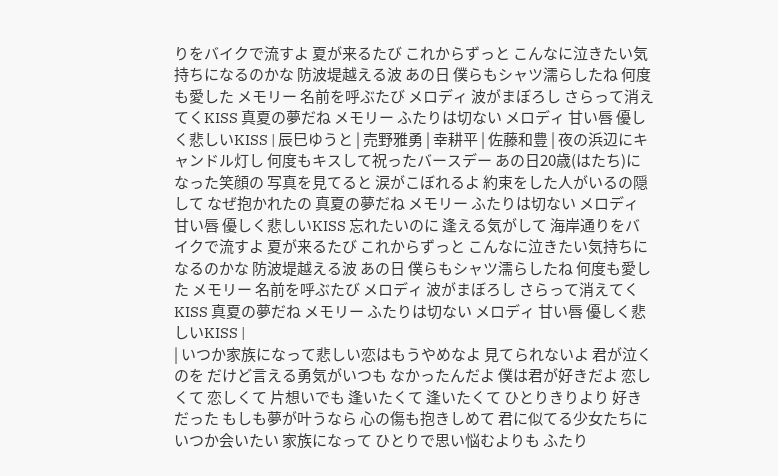りをバイクで流すよ 夏が来るたび これからずっと こんなに泣きたい気持ちになるのかな 防波堤越える波 あの日 僕らもシャツ濡らしたね 何度も愛した メモリー 名前を呼ぶたび メロディ 波がまぼろし さらって消えてくKISS 真夏の夢だね メモリー ふたりは切ない メロディ 甘い唇 優しく悲しいKISS | 辰巳ゆうと | 売野雅勇 | 幸耕平 | 佐藤和豊 | 夜の浜辺にキャンドル灯し 何度もキスして祝ったバースデー あの日20歳(はたち)になった笑顔の 写真を見てると 涙がこぼれるよ 約束をした人がいるの隠して なぜ抱かれたの 真夏の夢だね メモリー ふたりは切ない メロディ 甘い唇 優しく悲しいKISS 忘れたいのに 逢える気がして 海岸通りをバイクで流すよ 夏が来るたび これからずっと こんなに泣きたい気持ちになるのかな 防波堤越える波 あの日 僕らもシャツ濡らしたね 何度も愛した メモリー 名前を呼ぶたび メロディ 波がまぼろし さらって消えてくKISS 真夏の夢だね メモリー ふたりは切ない メロディ 甘い唇 優しく悲しいKISS |
| いつか家族になって悲しい恋はもうやめなよ 見てられないよ 君が泣くのを だけど言える勇気がいつも なかったんだよ 僕は君が好きだよ 恋しくて 恋しくて 片想いでも 逢いたくて 逢いたくて ひとりきりより 好きだった もしも夢が叶うなら 心の傷も抱きしめて 君に似てる少女たちに いつか会いたい 家族になって ひとりで思い悩むよりも ふたり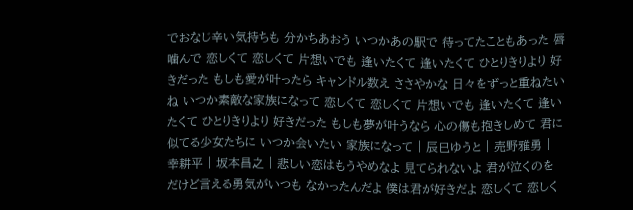でおなじ辛い気持ちも 分かちあおう いつかあの駅で 待ってたこともあった 唇噛んで 恋しくて 恋しくて 片想いでも 逢いたくて 逢いたくて ひとりきりより 好きだった もしも愛が叶ったら キャンドル数え ささやかな 日々をずっと重ねたいね いつか素敵な家族になって 恋しくて 恋しくて 片想いでも 逢いたくて 逢いたくて ひとりきりより 好きだった もしも夢が叶うなら 心の傷も抱きしめて 君に似てる少女たちに いつか会いたい 家族になって | 辰巳ゆうと | 売野雅勇 | 幸耕平 | 坂本昌之 | 悲しい恋はもうやめなよ 見てられないよ 君が泣くのを だけど言える勇気がいつも なかったんだよ 僕は君が好きだよ 恋しくて 恋しく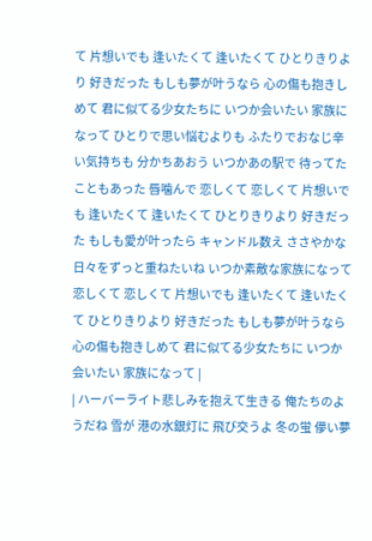て 片想いでも 逢いたくて 逢いたくて ひとりきりより 好きだった もしも夢が叶うなら 心の傷も抱きしめて 君に似てる少女たちに いつか会いたい 家族になって ひとりで思い悩むよりも ふたりでおなじ辛い気持ちも 分かちあおう いつかあの駅で 待ってたこともあった 唇噛んで 恋しくて 恋しくて 片想いでも 逢いたくて 逢いたくて ひとりきりより 好きだった もしも愛が叶ったら キャンドル数え ささやかな 日々をずっと重ねたいね いつか素敵な家族になって 恋しくて 恋しくて 片想いでも 逢いたくて 逢いたくて ひとりきりより 好きだった もしも夢が叶うなら 心の傷も抱きしめて 君に似てる少女たちに いつか会いたい 家族になって |
| ハーバーライト悲しみを抱えて生きる 俺たちのようだね 雪が 港の水銀灯に 飛び交うよ 冬の蛍 儚い夢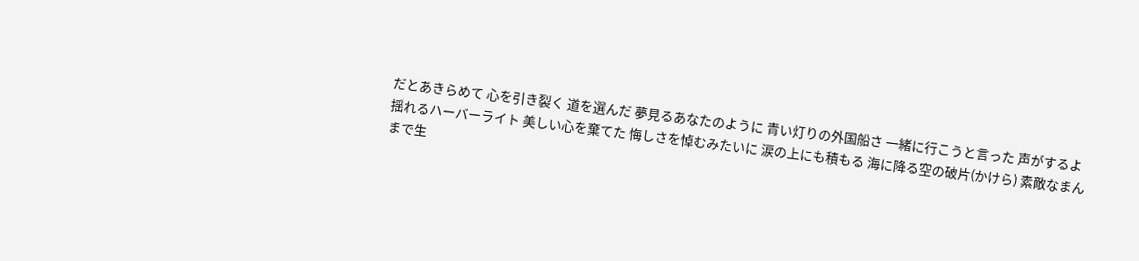だとあきらめて 心を引き裂く 道を選んだ 夢見るあなたのように 青い灯りの外国船さ 一緒に行こうと言った 声がするよ 揺れるハーバーライト 美しい心を棄てた 悔しさを悼むみたいに 涙の上にも積もる 海に降る空の破片(かけら) 素敵なまんまで生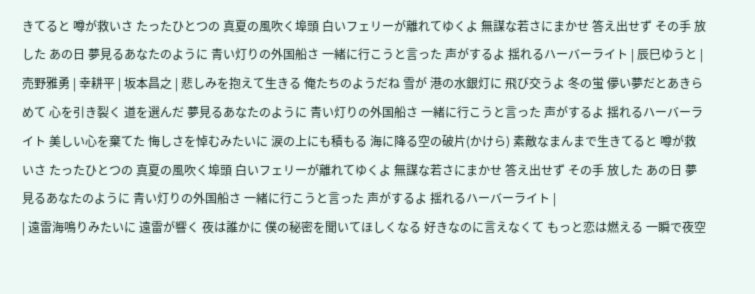きてると 噂が救いさ たったひとつの 真夏の風吹く埠頭 白いフェリーが離れてゆくよ 無謀な若さにまかせ 答え出せず その手 放した あの日 夢見るあなたのように 青い灯りの外国船さ 一緒に行こうと言った 声がするよ 揺れるハーバーライト | 辰巳ゆうと | 売野雅勇 | 幸耕平 | 坂本昌之 | 悲しみを抱えて生きる 俺たちのようだね 雪が 港の水銀灯に 飛び交うよ 冬の蛍 儚い夢だとあきらめて 心を引き裂く 道を選んだ 夢見るあなたのように 青い灯りの外国船さ 一緒に行こうと言った 声がするよ 揺れるハーバーライト 美しい心を棄てた 悔しさを悼むみたいに 涙の上にも積もる 海に降る空の破片(かけら) 素敵なまんまで生きてると 噂が救いさ たったひとつの 真夏の風吹く埠頭 白いフェリーが離れてゆくよ 無謀な若さにまかせ 答え出せず その手 放した あの日 夢見るあなたのように 青い灯りの外国船さ 一緒に行こうと言った 声がするよ 揺れるハーバーライト |
| 遠雷海鳴りみたいに 遠雷が響く 夜は誰かに 僕の秘密を聞いてほしくなる 好きなのに言えなくて もっと恋は燃える 一瞬で夜空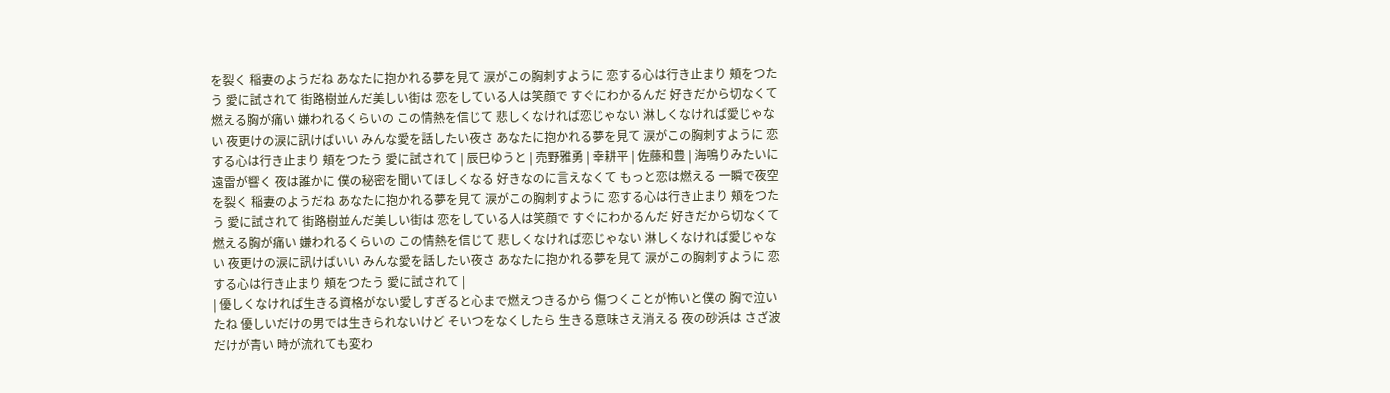を裂く 稲妻のようだね あなたに抱かれる夢を見て 涙がこの胸刺すように 恋する心は行き止まり 頬をつたう 愛に試されて 街路樹並んだ美しい街は 恋をしている人は笑顔で すぐにわかるんだ 好きだから切なくて 燃える胸が痛い 嫌われるくらいの この情熱を信じて 悲しくなければ恋じゃない 淋しくなければ愛じゃない 夜更けの涙に訊けばいい みんな愛を話したい夜さ あなたに抱かれる夢を見て 涙がこの胸刺すように 恋する心は行き止まり 頬をつたう 愛に試されて | 辰巳ゆうと | 売野雅勇 | 幸耕平 | 佐藤和豊 | 海鳴りみたいに 遠雷が響く 夜は誰かに 僕の秘密を聞いてほしくなる 好きなのに言えなくて もっと恋は燃える 一瞬で夜空を裂く 稲妻のようだね あなたに抱かれる夢を見て 涙がこの胸刺すように 恋する心は行き止まり 頬をつたう 愛に試されて 街路樹並んだ美しい街は 恋をしている人は笑顔で すぐにわかるんだ 好きだから切なくて 燃える胸が痛い 嫌われるくらいの この情熱を信じて 悲しくなければ恋じゃない 淋しくなければ愛じゃない 夜更けの涙に訊けばいい みんな愛を話したい夜さ あなたに抱かれる夢を見て 涙がこの胸刺すように 恋する心は行き止まり 頬をつたう 愛に試されて |
| 優しくなければ生きる資格がない愛しすぎると心まで燃えつきるから 傷つくことが怖いと僕の 胸で泣いたね 優しいだけの男では生きられないけど そいつをなくしたら 生きる意味さえ消える 夜の砂浜は さざ波だけが青い 時が流れても変わ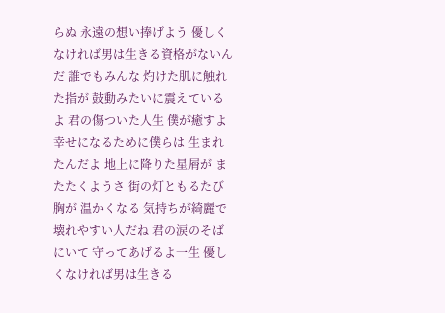らぬ 永遠の想い捧げよう 優しくなければ男は生きる資格がないんだ 誰でもみんな 灼けた肌に触れた指が 鼓動みたいに震えているよ 君の傷ついた人生 僕が癒すよ 幸せになるために僕らは 生まれたんだよ 地上に降りた星屑が またたくようさ 街の灯ともるたび 胸が 温かくなる 気持ちが綺麗で 壊れやすい人だね 君の涙のそばにいて 守ってあげるよ一生 優しくなければ男は生きる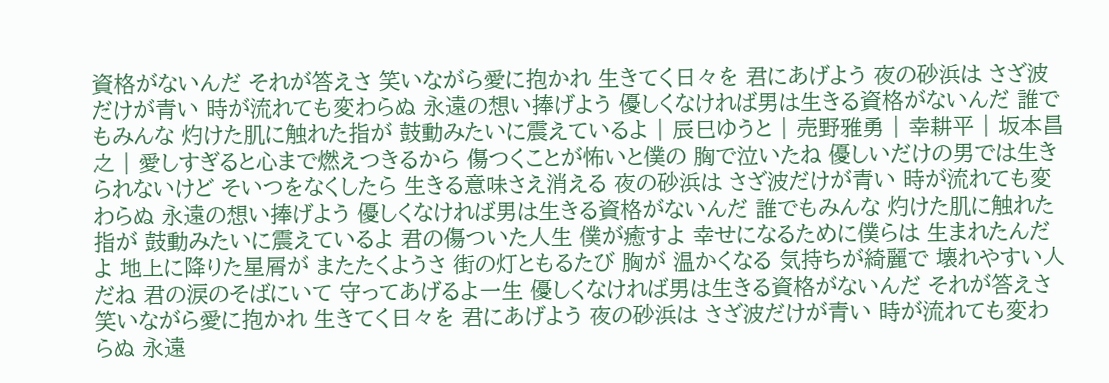資格がないんだ それが答えさ 笑いながら愛に抱かれ 生きてく日々を 君にあげよう 夜の砂浜は さざ波だけが青い 時が流れても変わらぬ 永遠の想い捧げよう 優しくなければ男は生きる資格がないんだ 誰でもみんな 灼けた肌に触れた指が 鼓動みたいに震えているよ | 辰巳ゆうと | 売野雅勇 | 幸耕平 | 坂本昌之 | 愛しすぎると心まで燃えつきるから 傷つくことが怖いと僕の 胸で泣いたね 優しいだけの男では生きられないけど そいつをなくしたら 生きる意味さえ消える 夜の砂浜は さざ波だけが青い 時が流れても変わらぬ 永遠の想い捧げよう 優しくなければ男は生きる資格がないんだ 誰でもみんな 灼けた肌に触れた指が 鼓動みたいに震えているよ 君の傷ついた人生 僕が癒すよ 幸せになるために僕らは 生まれたんだよ 地上に降りた星屑が またたくようさ 街の灯ともるたび 胸が 温かくなる 気持ちが綺麗で 壊れやすい人だね 君の涙のそばにいて 守ってあげるよ一生 優しくなければ男は生きる資格がないんだ それが答えさ 笑いながら愛に抱かれ 生きてく日々を 君にあげよう 夜の砂浜は さざ波だけが青い 時が流れても変わらぬ 永遠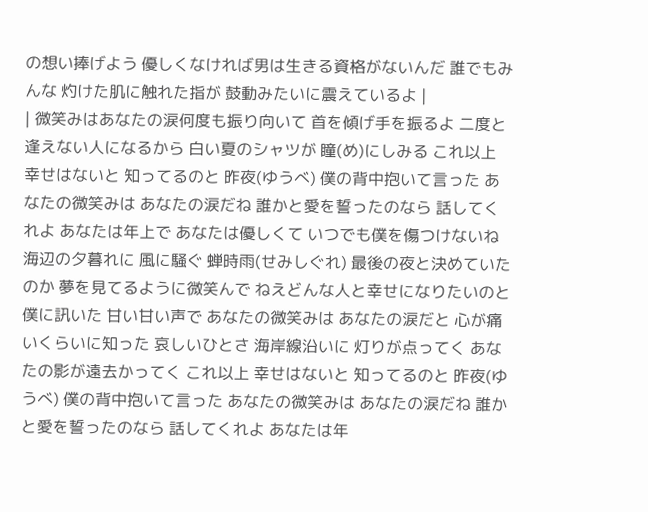の想い捧げよう 優しくなければ男は生きる資格がないんだ 誰でもみんな 灼けた肌に触れた指が 鼓動みたいに震えているよ |
| 微笑みはあなたの涙何度も振り向いて 首を傾げ手を振るよ 二度と逢えない人になるから 白い夏のシャツが 瞳(め)にしみる これ以上 幸せはないと 知ってるのと 昨夜(ゆうべ) 僕の背中抱いて言った あなたの微笑みは あなたの涙だね 誰かと愛を誓ったのなら 話してくれよ あなたは年上で あなたは優しくて いつでも僕を傷つけないね 海辺の夕暮れに 風に騒ぐ 蝉時雨(せみしぐれ) 最後の夜と決めていたのか 夢を見てるように微笑んで ねえどんな人と幸せになりたいのと 僕に訊いた 甘い甘い声で あなたの微笑みは あなたの涙だと 心が痛いくらいに知った 哀しいひとさ 海岸線沿いに 灯りが点ってく あなたの影が遠去かってく これ以上 幸せはないと 知ってるのと 昨夜(ゆうべ) 僕の背中抱いて言った あなたの微笑みは あなたの涙だね 誰かと愛を誓ったのなら 話してくれよ あなたは年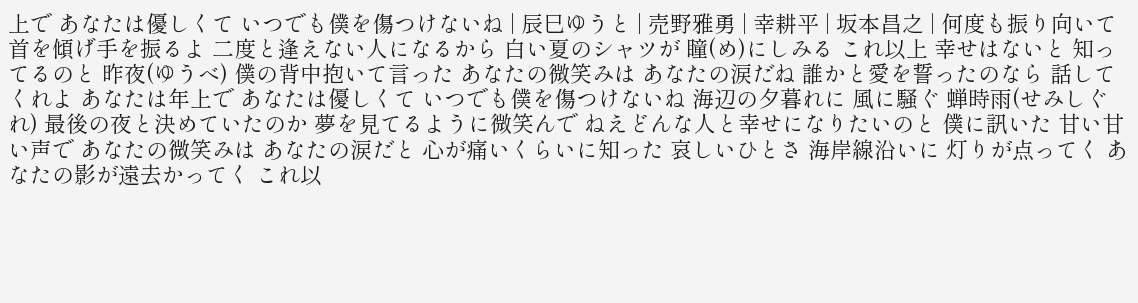上で あなたは優しくて いつでも僕を傷つけないね | 辰巳ゆうと | 売野雅勇 | 幸耕平 | 坂本昌之 | 何度も振り向いて 首を傾げ手を振るよ 二度と逢えない人になるから 白い夏のシャツが 瞳(め)にしみる これ以上 幸せはないと 知ってるのと 昨夜(ゆうべ) 僕の背中抱いて言った あなたの微笑みは あなたの涙だね 誰かと愛を誓ったのなら 話してくれよ あなたは年上で あなたは優しくて いつでも僕を傷つけないね 海辺の夕暮れに 風に騒ぐ 蝉時雨(せみしぐれ) 最後の夜と決めていたのか 夢を見てるように微笑んで ねえどんな人と幸せになりたいのと 僕に訊いた 甘い甘い声で あなたの微笑みは あなたの涙だと 心が痛いくらいに知った 哀しいひとさ 海岸線沿いに 灯りが点ってく あなたの影が遠去かってく これ以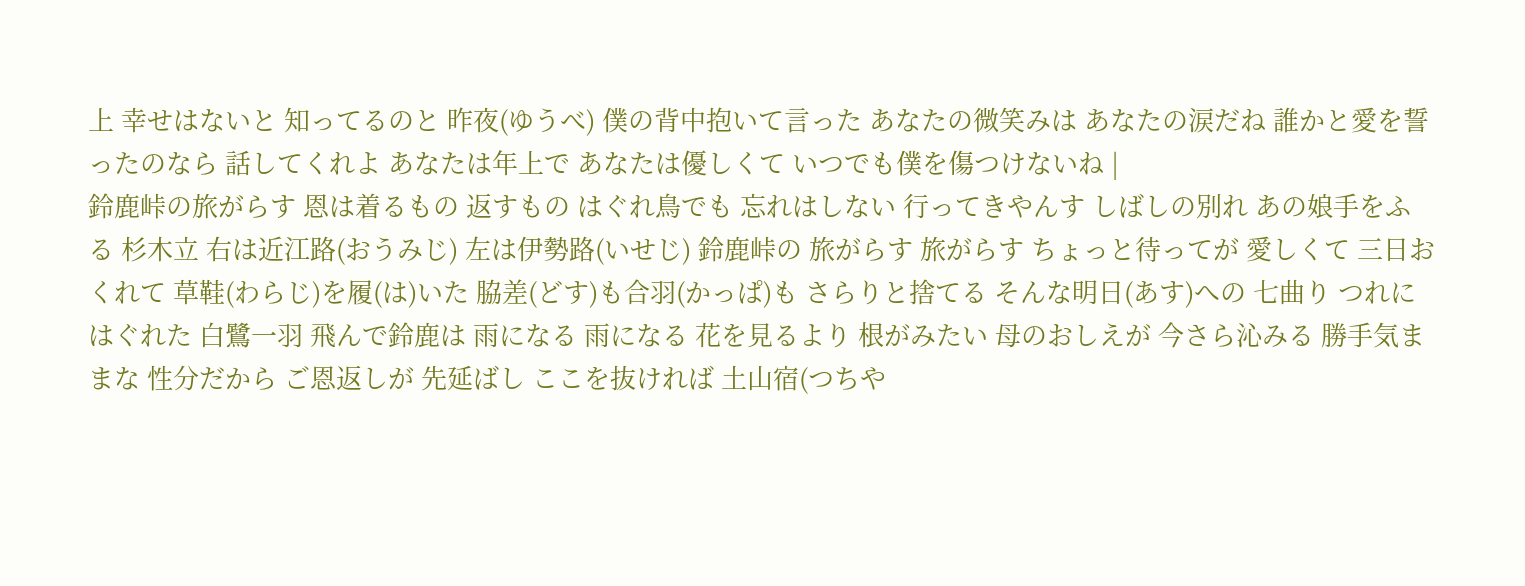上 幸せはないと 知ってるのと 昨夜(ゆうべ) 僕の背中抱いて言った あなたの微笑みは あなたの涙だね 誰かと愛を誓ったのなら 話してくれよ あなたは年上で あなたは優しくて いつでも僕を傷つけないね |
鈴鹿峠の旅がらす 恩は着るもの 返すもの はぐれ鳥でも 忘れはしない 行ってきやんす しばしの別れ あの娘手をふる 杉木立 右は近江路(おうみじ) 左は伊勢路(いせじ) 鈴鹿峠の 旅がらす 旅がらす ちょっと待ってが 愛しくて 三日おくれて 草鞋(わらじ)を履(は)いた 脇差(どす)も合羽(かっぱ)も さらりと捨てる そんな明日(あす)への 七曲り つれにはぐれた 白鷺一羽 飛んで鈴鹿は 雨になる 雨になる 花を見るより 根がみたい 母のおしえが 今さら沁みる 勝手気ままな 性分だから ご恩返しが 先延ばし ここを抜ければ 土山宿(つちや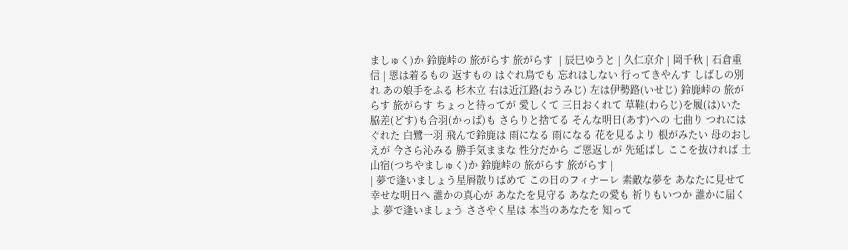ましゅく)か 鈴鹿峠の 旅がらす 旅がらす  | 辰巳ゆうと | 久仁京介 | 岡千秋 | 石倉重信 | 恩は着るもの 返すもの はぐれ鳥でも 忘れはしない 行ってきやんす しばしの別れ あの娘手をふる 杉木立 右は近江路(おうみじ) 左は伊勢路(いせじ) 鈴鹿峠の 旅がらす 旅がらす ちょっと待ってが 愛しくて 三日おくれて 草鞋(わらじ)を履(は)いた 脇差(どす)も合羽(かっぱ)も さらりと捨てる そんな明日(あす)への 七曲り つれにはぐれた 白鷺一羽 飛んで鈴鹿は 雨になる 雨になる 花を見るより 根がみたい 母のおしえが 今さら沁みる 勝手気ままな 性分だから ご恩返しが 先延ばし ここを抜ければ 土山宿(つちやましゅく)か 鈴鹿峠の 旅がらす 旅がらす |
| 夢で逢いましょう星屑散りばめて この日のフィナーレ 素敵な夢を あなたに見せて 幸せな明日へ 誰かの真心が あなたを見守る あなたの愛も 祈りもいつか 誰かに届くよ 夢で逢いましょう ささやく星は 本当のあなたを 知って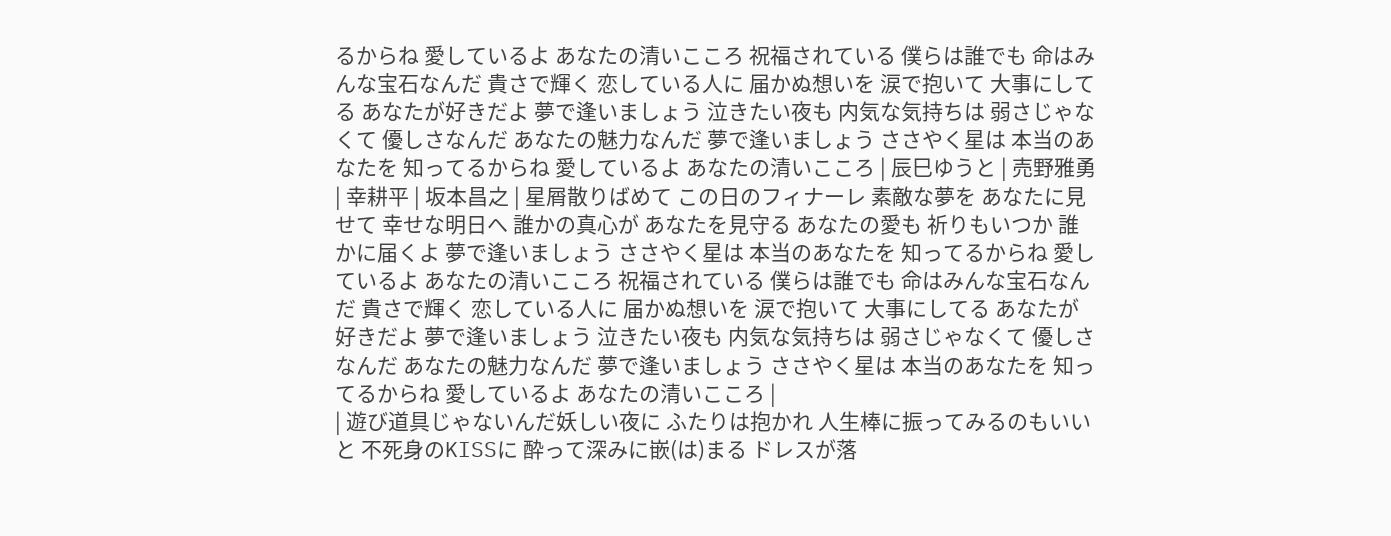るからね 愛しているよ あなたの清いこころ 祝福されている 僕らは誰でも 命はみんな宝石なんだ 貴さで輝く 恋している人に 届かぬ想いを 涙で抱いて 大事にしてる あなたが好きだよ 夢で逢いましょう 泣きたい夜も 内気な気持ちは 弱さじゃなくて 優しさなんだ あなたの魅力なんだ 夢で逢いましょう ささやく星は 本当のあなたを 知ってるからね 愛しているよ あなたの清いこころ | 辰巳ゆうと | 売野雅勇 | 幸耕平 | 坂本昌之 | 星屑散りばめて この日のフィナーレ 素敵な夢を あなたに見せて 幸せな明日へ 誰かの真心が あなたを見守る あなたの愛も 祈りもいつか 誰かに届くよ 夢で逢いましょう ささやく星は 本当のあなたを 知ってるからね 愛しているよ あなたの清いこころ 祝福されている 僕らは誰でも 命はみんな宝石なんだ 貴さで輝く 恋している人に 届かぬ想いを 涙で抱いて 大事にしてる あなたが好きだよ 夢で逢いましょう 泣きたい夜も 内気な気持ちは 弱さじゃなくて 優しさなんだ あなたの魅力なんだ 夢で逢いましょう ささやく星は 本当のあなたを 知ってるからね 愛しているよ あなたの清いこころ |
| 遊び道具じゃないんだ妖しい夜に ふたりは抱かれ 人生棒に振ってみるのもいいと 不死身のKISSに 酔って深みに嵌(は)まる ドレスが落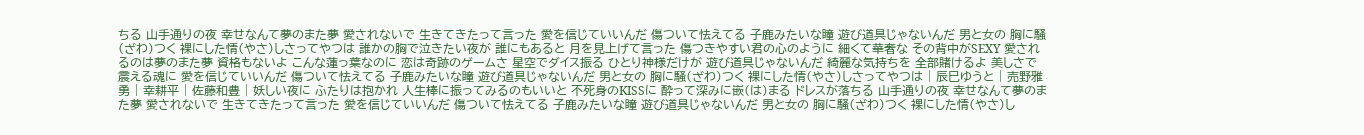ちる 山手通りの夜 幸せなんて夢のまた夢 愛されないで 生きてきたって言った 愛を信じていいんだ 傷ついて怯えてる 子鹿みたいな瞳 遊び道具じゃないんだ 男と女の 胸に騒(ざわ)つく 裸にした情(やさ)しさってやつは 誰かの胸で泣きたい夜が 誰にもあると 月を見上げて言った 傷つきやすい君の心のように 細くて華奢な その背中がSEXY 愛されるのは夢のまた夢 資格もないよ こんな蓮っ葉なのに 恋は奇跡のゲームさ 星空でダイス振る ひとり神様だけが 遊び道具じゃないんだ 綺麗な気持ちを 全部賭けるよ 美しさで震える魂に 愛を信じていいんだ 傷ついて怯えてる 子鹿みたいな瞳 遊び道具じゃないんだ 男と女の 胸に騒(ざわ)つく 裸にした情(やさ)しさってやつは | 辰巳ゆうと | 売野雅勇 | 幸耕平 | 佐藤和豊 | 妖しい夜に ふたりは抱かれ 人生棒に振ってみるのもいいと 不死身のKISSに 酔って深みに嵌(は)まる ドレスが落ちる 山手通りの夜 幸せなんて夢のまた夢 愛されないで 生きてきたって言った 愛を信じていいんだ 傷ついて怯えてる 子鹿みたいな瞳 遊び道具じゃないんだ 男と女の 胸に騒(ざわ)つく 裸にした情(やさ)し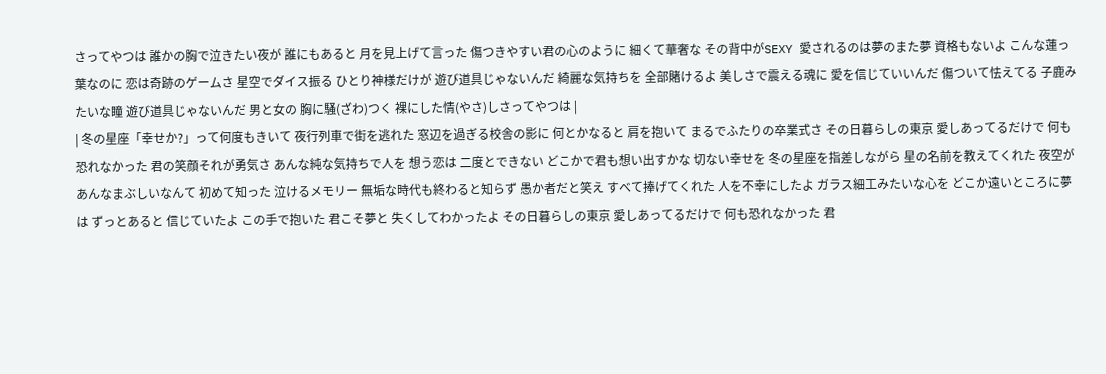さってやつは 誰かの胸で泣きたい夜が 誰にもあると 月を見上げて言った 傷つきやすい君の心のように 細くて華奢な その背中がSEXY 愛されるのは夢のまた夢 資格もないよ こんな蓮っ葉なのに 恋は奇跡のゲームさ 星空でダイス振る ひとり神様だけが 遊び道具じゃないんだ 綺麗な気持ちを 全部賭けるよ 美しさで震える魂に 愛を信じていいんだ 傷ついて怯えてる 子鹿みたいな瞳 遊び道具じゃないんだ 男と女の 胸に騒(ざわ)つく 裸にした情(やさ)しさってやつは |
| 冬の星座「幸せか?」って何度もきいて 夜行列車で街を逃れた 窓辺を過ぎる校舎の影に 何とかなると 肩を抱いて まるでふたりの卒業式さ その日暮らしの東京 愛しあってるだけで 何も恐れなかった 君の笑顔それが勇気さ あんな純な気持ちで人を 想う恋は 二度とできない どこかで君も想い出すかな 切ない幸せを 冬の星座を指差しながら 星の名前を教えてくれた 夜空があんなまぶしいなんて 初めて知った 泣けるメモリー 無垢な時代も終わると知らず 愚か者だと笑え すべて捧げてくれた 人を不幸にしたよ ガラス細工みたいな心を どこか遠いところに夢は ずっとあると 信じていたよ この手で抱いた 君こそ夢と 失くしてわかったよ その日暮らしの東京 愛しあってるだけで 何も恐れなかった 君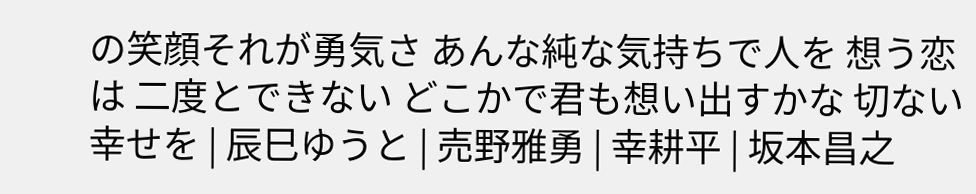の笑顔それが勇気さ あんな純な気持ちで人を 想う恋は 二度とできない どこかで君も想い出すかな 切ない幸せを | 辰巳ゆうと | 売野雅勇 | 幸耕平 | 坂本昌之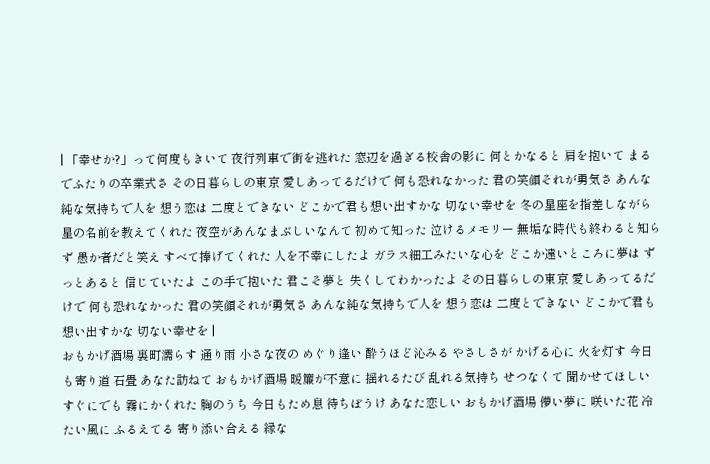| 「幸せか?」って何度もきいて 夜行列車で街を逃れた 窓辺を過ぎる校舎の影に 何とかなると 肩を抱いて まるでふたりの卒業式さ その日暮らしの東京 愛しあってるだけで 何も恐れなかった 君の笑顔それが勇気さ あんな純な気持ちで人を 想う恋は 二度とできない どこかで君も想い出すかな 切ない幸せを 冬の星座を指差しながら 星の名前を教えてくれた 夜空があんなまぶしいなんて 初めて知った 泣けるメモリー 無垢な時代も終わると知らず 愚か者だと笑え すべて捧げてくれた 人を不幸にしたよ ガラス細工みたいな心を どこか遠いところに夢は ずっとあると 信じていたよ この手で抱いた 君こそ夢と 失くしてわかったよ その日暮らしの東京 愛しあってるだけで 何も恐れなかった 君の笑顔それが勇気さ あんな純な気持ちで人を 想う恋は 二度とできない どこかで君も想い出すかな 切ない幸せを |
おもかげ酒場 裏町濡らす 通り雨 小さな夜の めぐり逢い 酔うほど沁みる やさしさが かげる心に 火を灯す 今日も寄り道 石畳 あなた訪ねて おもかげ酒場 暖簾が不意に 揺れるたび 乱れる気持ち せつなくて 聞かせてほしい すぐにでも 霧にかくれた 胸のうち 今日もため息 待ちぼうけ あなた恋しい おもかげ酒場 儚い夢に 咲いた花 冷たい風に ふるえてる 寄り添い合える 縁な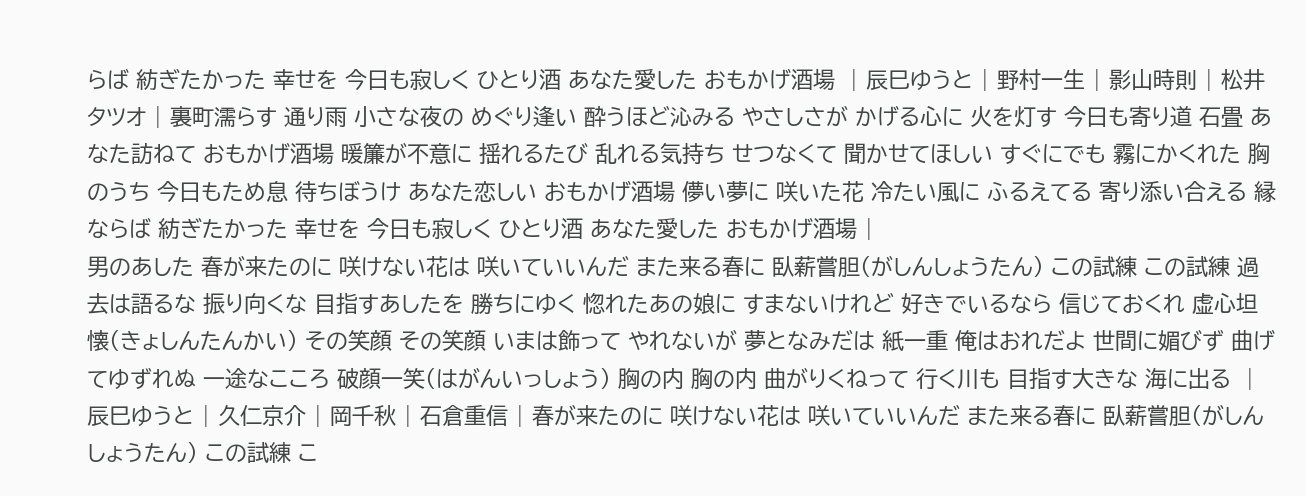らば 紡ぎたかった 幸せを 今日も寂しく ひとり酒 あなた愛した おもかげ酒場  | 辰巳ゆうと | 野村一生 | 影山時則 | 松井タツオ | 裏町濡らす 通り雨 小さな夜の めぐり逢い 酔うほど沁みる やさしさが かげる心に 火を灯す 今日も寄り道 石畳 あなた訪ねて おもかげ酒場 暖簾が不意に 揺れるたび 乱れる気持ち せつなくて 聞かせてほしい すぐにでも 霧にかくれた 胸のうち 今日もため息 待ちぼうけ あなた恋しい おもかげ酒場 儚い夢に 咲いた花 冷たい風に ふるえてる 寄り添い合える 縁ならば 紡ぎたかった 幸せを 今日も寂しく ひとり酒 あなた愛した おもかげ酒場 |
男のあした 春が来たのに 咲けない花は 咲いていいんだ また来る春に 臥薪嘗胆(がしんしょうたん) この試練 この試練 過去は語るな 振り向くな 目指すあしたを 勝ちにゆく 惚れたあの娘に すまないけれど 好きでいるなら 信じておくれ 虚心坦懐(きょしんたんかい) その笑顔 その笑顔 いまは飾って やれないが 夢となみだは 紙一重 俺はおれだよ 世間に媚びず 曲げてゆずれぬ 一途なこころ 破顔一笑(はがんいっしょう) 胸の内 胸の内 曲がりくねって 行く川も 目指す大きな 海に出る  | 辰巳ゆうと | 久仁京介 | 岡千秋 | 石倉重信 | 春が来たのに 咲けない花は 咲いていいんだ また来る春に 臥薪嘗胆(がしんしょうたん) この試練 こ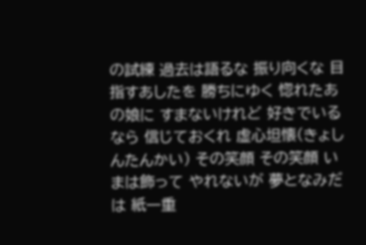の試練 過去は語るな 振り向くな 目指すあしたを 勝ちにゆく 惚れたあの娘に すまないけれど 好きでいるなら 信じておくれ 虚心坦懐(きょしんたんかい) その笑顔 その笑顔 いまは飾って やれないが 夢となみだは 紙一重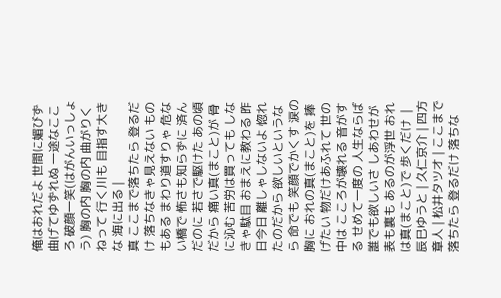俺はおれだよ 世間に媚びず 曲げてゆずれぬ 一途なこころ 破顔一笑(はがんいっしょう) 胸の内 胸の内 曲がりくねって 行く川も 目指す大きな 海に出る |
真 ここまで落ちたら 登るだけ 落ちなきゃ見えない ものもある まわり道すりゃ 危ない橋で 怖さも知らずに 済んだのに 若さで駆けた あの頃だから 痛い真(まこと)が 骨に沁む 苦労は買っても しなきゃ駄目 おまえに教わる 昨日今日 離しゃしないよ 惚れたのだから 欲しいというなら 命でも 笑顔でかくす 涙の胸に おれの真(まこと)を 捧げたい 物だけあふれて 世の中は こころが壊れる 音がする せめて一度の 人生ならば 誰でも欲しいさ しあわせが 表も裏も あるのが浮世 おれは真(まこと)で 歩くだけ  | 辰巳ゆうと | 久仁京介 | 四方章人 | 松井タツオ | ここまで落ちたら 登るだけ 落ちな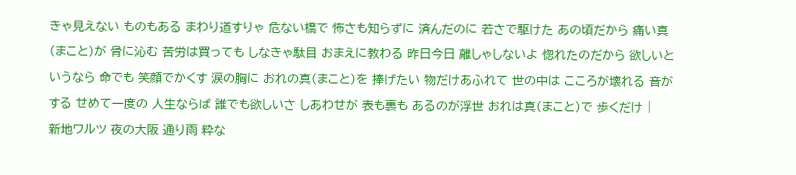きゃ見えない ものもある まわり道すりゃ 危ない橋で 怖さも知らずに 済んだのに 若さで駆けた あの頃だから 痛い真(まこと)が 骨に沁む 苦労は買っても しなきゃ駄目 おまえに教わる 昨日今日 離しゃしないよ 惚れたのだから 欲しいというなら 命でも 笑顔でかくす 涙の胸に おれの真(まこと)を 捧げたい 物だけあふれて 世の中は こころが壊れる 音がする せめて一度の 人生ならば 誰でも欲しいさ しあわせが 表も裏も あるのが浮世 おれは真(まこと)で 歩くだけ |
新地ワルツ 夜の大阪 通り雨 粋な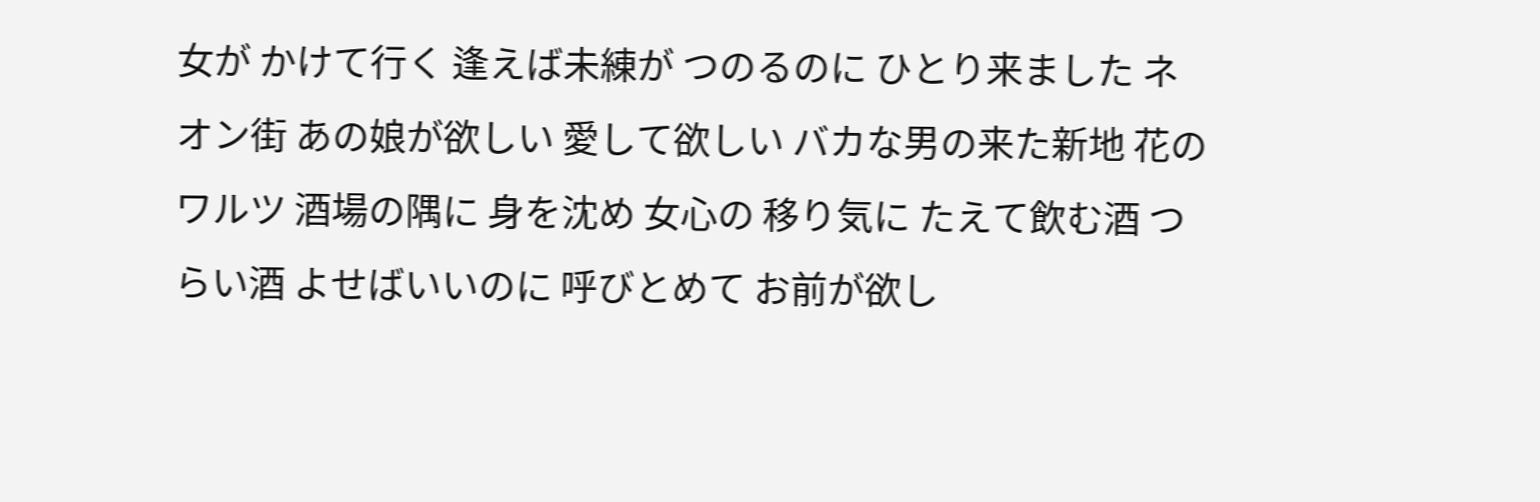女が かけて行く 逢えば未練が つのるのに ひとり来ました ネオン街 あの娘が欲しい 愛して欲しい バカな男の来た新地 花のワルツ 酒場の隅に 身を沈め 女心の 移り気に たえて飲む酒 つらい酒 よせばいいのに 呼びとめて お前が欲し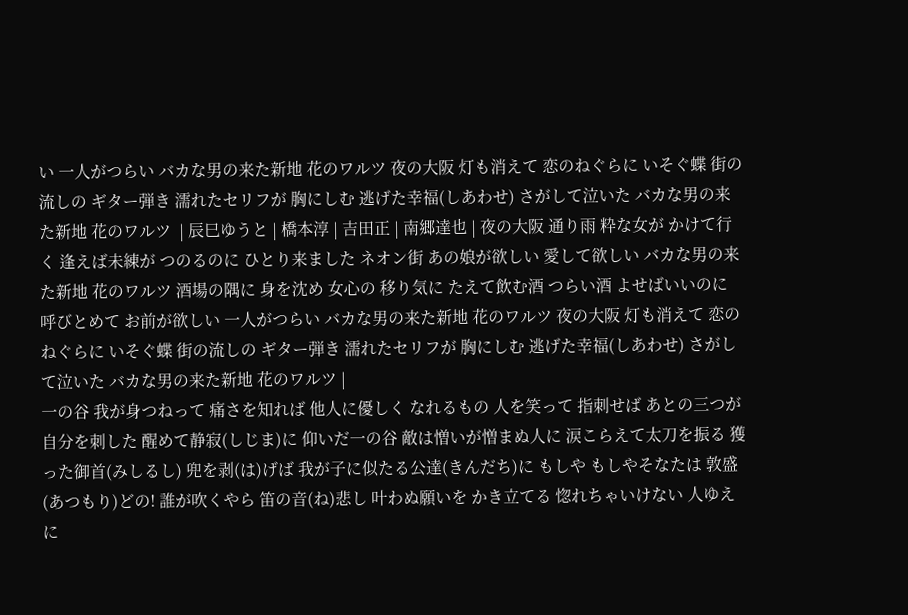い 一人がつらい バカな男の来た新地 花のワルツ 夜の大阪 灯も消えて 恋のねぐらに いそぐ蝶 街の流しの ギター弾き 濡れたセリフが 胸にしむ 逃げた幸福(しあわせ) さがして泣いた バカな男の来た新地 花のワルツ  | 辰巳ゆうと | 橋本淳 | 吉田正 | 南郷達也 | 夜の大阪 通り雨 粋な女が かけて行く 逢えば未練が つのるのに ひとり来ました ネオン街 あの娘が欲しい 愛して欲しい バカな男の来た新地 花のワルツ 酒場の隅に 身を沈め 女心の 移り気に たえて飲む酒 つらい酒 よせばいいのに 呼びとめて お前が欲しい 一人がつらい バカな男の来た新地 花のワルツ 夜の大阪 灯も消えて 恋のねぐらに いそぐ蝶 街の流しの ギター弾き 濡れたセリフが 胸にしむ 逃げた幸福(しあわせ) さがして泣いた バカな男の来た新地 花のワルツ |
一の谷 我が身つねって 痛さを知れば 他人に優しく なれるもの 人を笑って 指刺せば あとの三つが 自分を刺した 醒めて静寂(しじま)に 仰いだ一の谷 敵は憎いが憎まぬ人に 涙こらえて太刀を振る 獲った御首(みしるし) 兜を剥(は)げば 我が子に似たる公達(きんだち)に もしや もしやそなたは 敦盛(あつもり)どの! 誰が吹くやら 笛の音(ね)悲し 叶わぬ願いを かき立てる 惚れちゃいけない 人ゆえに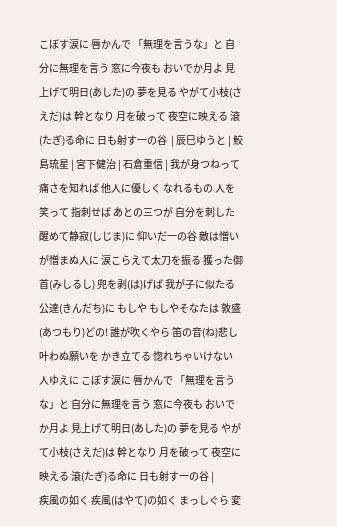こぼす涙に 唇かんで 「無理を言うな」と 自分に無理を言う 窓に今夜も おいでか月よ 見上げて明日(あした)の 夢を見る やがて小枝(さえだ)は 幹となり 月を破って 夜空に映える 滾(たぎ)る命に 日も射す一の谷  | 辰巳ゆうと | 鮫島琉星 | 宮下健治 | 石倉重信 | 我が身つねって 痛さを知れば 他人に優しく なれるもの 人を笑って 指刺せば あとの三つが 自分を刺した 醒めて静寂(しじま)に 仰いだ一の谷 敵は憎いが憎まぬ人に 涙こらえて太刀を振る 獲った御首(みしるし) 兜を剥(は)げば 我が子に似たる公達(きんだち)に もしや もしやそなたは 敦盛(あつもり)どの! 誰が吹くやら 笛の音(ね)悲し 叶わぬ願いを かき立てる 惚れちゃいけない 人ゆえに こぼす涙に 唇かんで 「無理を言うな」と 自分に無理を言う 窓に今夜も おいでか月よ 見上げて明日(あした)の 夢を見る やがて小枝(さえだ)は 幹となり 月を破って 夜空に映える 滾(たぎ)る命に 日も射す一の谷 |
疾風の如く 疾風(はやて)の如く まっしぐら 変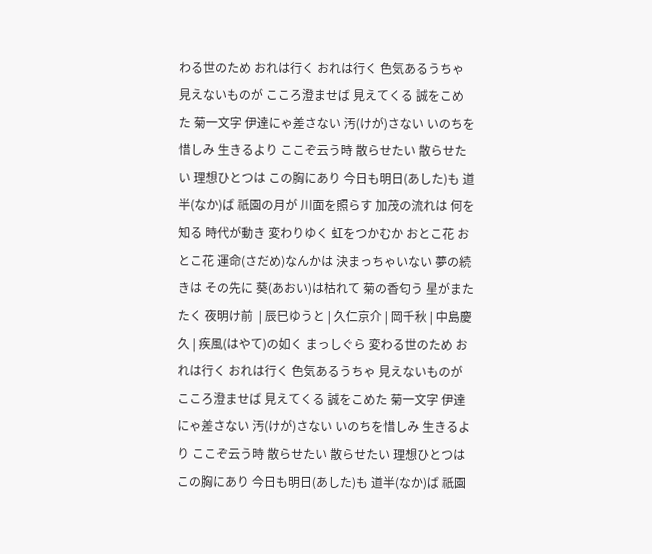わる世のため おれは行く おれは行く 色気あるうちゃ 見えないものが こころ澄ませば 見えてくる 誠をこめた 菊一文字 伊達にゃ差さない 汚(けが)さない いのちを惜しみ 生きるより ここぞ云う時 散らせたい 散らせたい 理想ひとつは この胸にあり 今日も明日(あした)も 道半(なか)ば 祇園の月が 川面を照らす 加茂の流れは 何を知る 時代が動き 変わりゆく 虹をつかむか おとこ花 おとこ花 運命(さだめ)なんかは 決まっちゃいない 夢の続きは その先に 葵(あおい)は枯れて 菊の香匂う 星がまたたく 夜明け前  | 辰巳ゆうと | 久仁京介 | 岡千秋 | 中島慶久 | 疾風(はやて)の如く まっしぐら 変わる世のため おれは行く おれは行く 色気あるうちゃ 見えないものが こころ澄ませば 見えてくる 誠をこめた 菊一文字 伊達にゃ差さない 汚(けが)さない いのちを惜しみ 生きるより ここぞ云う時 散らせたい 散らせたい 理想ひとつは この胸にあり 今日も明日(あした)も 道半(なか)ば 祇園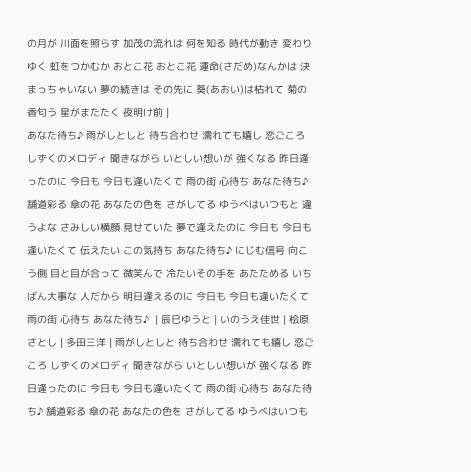の月が 川面を照らす 加茂の流れは 何を知る 時代が動き 変わりゆく 虹をつかむか おとこ花 おとこ花 運命(さだめ)なんかは 決まっちゃいない 夢の続きは その先に 葵(あおい)は枯れて 菊の香匂う 星がまたたく 夜明け前 |
あなた待ち♪ 雨がしとしと 待ち合わせ 濡れても嬉し 恋ごころ しずくのメロディ 聞きながら いとしい想いが 強くなる 昨日逢ったのに 今日も 今日も逢いたくて 雨の街 心待ち あなた待ち♪ 舗道彩る 傘の花 あなたの色を さがしてる ゆうべはいつもと 違うよな さみしい横顔 見せていた 夢で逢えたのに 今日も 今日も逢いたくて 伝えたい この気持ち あなた待ち♪ にじむ信号 向こう側 目と目が合って 微笑んで 冷たいその手を あたためる いちばん大事な 人だから 明日逢えるのに 今日も 今日も逢いたくて 雨の街 心待ち あなた待ち♪  | 辰巳ゆうと | いのうえ佳世 | 桧原さとし | 多田三洋 | 雨がしとしと 待ち合わせ 濡れても嬉し 恋ごころ しずくのメロディ 聞きながら いとしい想いが 強くなる 昨日逢ったのに 今日も 今日も逢いたくて 雨の街 心待ち あなた待ち♪ 舗道彩る 傘の花 あなたの色を さがしてる ゆうべはいつも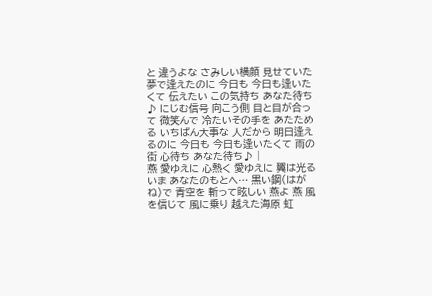と 違うよな さみしい横顔 見せていた 夢で逢えたのに 今日も 今日も逢いたくて 伝えたい この気持ち あなた待ち♪ にじむ信号 向こう側 目と目が合って 微笑んで 冷たいその手を あたためる いちばん大事な 人だから 明日逢えるのに 今日も 今日も逢いたくて 雨の街 心待ち あなた待ち♪ |
燕 愛ゆえに 心熱く 愛ゆえに 翼は光る いま あなたのもとへ… 黒い鋼(はがね)で 青空を 斬って眩しい 燕よ 燕 風を信じて 風に乗り 越えた海原 虹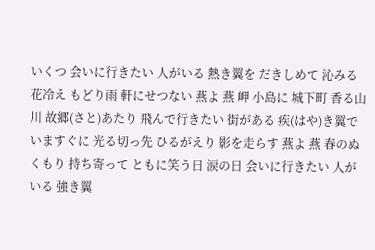いくつ 会いに行きたい 人がいる 熱き翼を だきしめて 沁みる花冷え もどり雨 軒にせつない 燕よ 燕 岬 小島に 城下町 香る山川 故郷(さと)あたり 飛んで行きたい 街がある 疾(はや)き翼で いますぐに 光る切っ先 ひるがえり 影を走らす 燕よ 燕 春のぬくもり 持ち寄って ともに笑う日 涙の日 会いに行きたい 人がいる 強き翼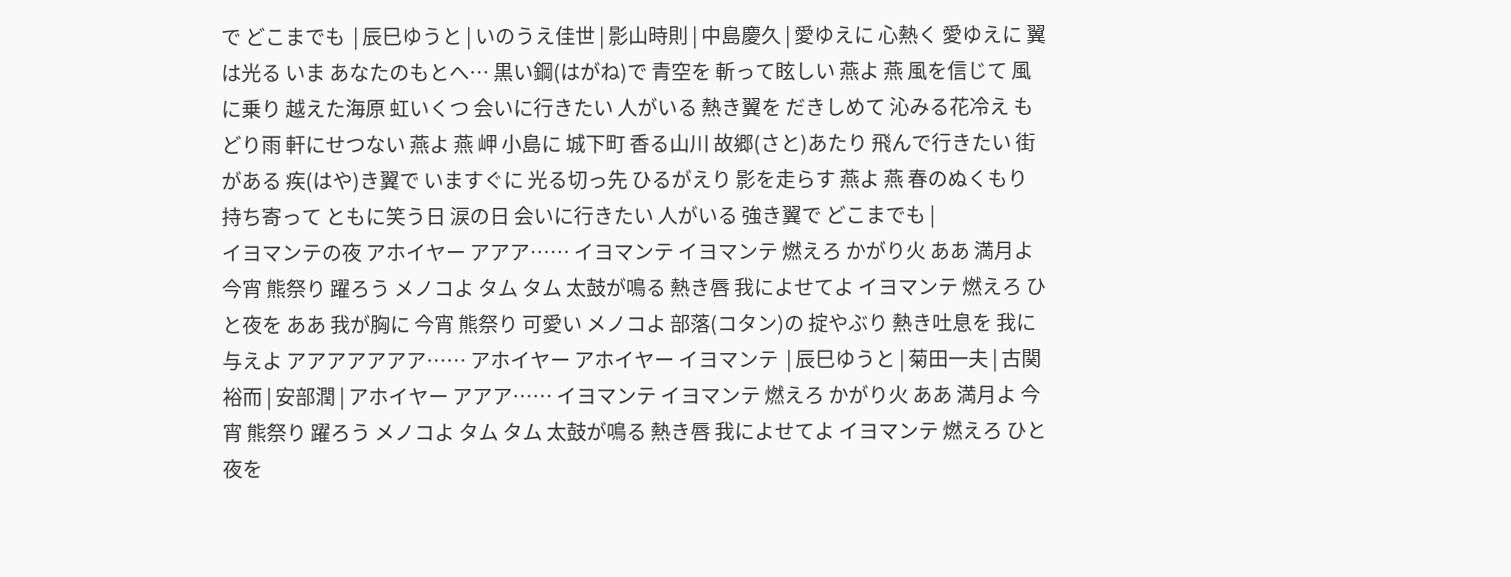で どこまでも  | 辰巳ゆうと | いのうえ佳世 | 影山時則 | 中島慶久 | 愛ゆえに 心熱く 愛ゆえに 翼は光る いま あなたのもとへ… 黒い鋼(はがね)で 青空を 斬って眩しい 燕よ 燕 風を信じて 風に乗り 越えた海原 虹いくつ 会いに行きたい 人がいる 熱き翼を だきしめて 沁みる花冷え もどり雨 軒にせつない 燕よ 燕 岬 小島に 城下町 香る山川 故郷(さと)あたり 飛んで行きたい 街がある 疾(はや)き翼で いますぐに 光る切っ先 ひるがえり 影を走らす 燕よ 燕 春のぬくもり 持ち寄って ともに笑う日 涙の日 会いに行きたい 人がいる 強き翼で どこまでも |
イヨマンテの夜 アホイヤー アアア…… イヨマンテ イヨマンテ 燃えろ かがり火 ああ 満月よ 今宵 熊祭り 躍ろう メノコよ タム タム 太鼓が鳴る 熱き唇 我によせてよ イヨマンテ 燃えろ ひと夜を ああ 我が胸に 今宵 熊祭り 可愛い メノコよ 部落(コタン)の 掟やぶり 熱き吐息を 我に与えよ アアアアアアア…… アホイヤー アホイヤー イヨマンテ  | 辰巳ゆうと | 菊田一夫 | 古関裕而 | 安部潤 | アホイヤー アアア…… イヨマンテ イヨマンテ 燃えろ かがり火 ああ 満月よ 今宵 熊祭り 躍ろう メノコよ タム タム 太鼓が鳴る 熱き唇 我によせてよ イヨマンテ 燃えろ ひと夜を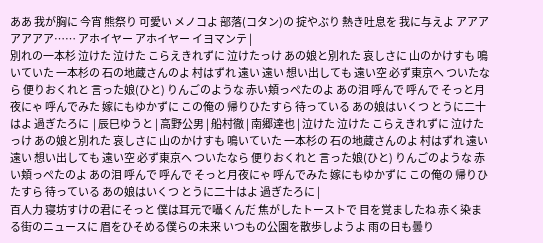ああ 我が胸に 今宵 熊祭り 可愛い メノコよ 部落(コタン)の 掟やぶり 熱き吐息を 我に与えよ アアアアアアア…… アホイヤー アホイヤー イヨマンテ |
別れの一本杉 泣けた 泣けた こらえきれずに 泣けたっけ あの娘と別れた 哀しさに 山のかけすも 鳴いていた 一本杉の 石の地蔵さんのよ 村はずれ 遠い 遠い 想い出しても 遠い空 必ず東京へ ついたなら 便りおくれと 言った娘(ひと) りんごのような 赤い頬っぺたのよ あの泪 呼んで 呼んで そっと月夜にゃ 呼んでみた 嫁にもゆかずに この俺の 帰りひたすら 待っている あの娘はいくつ とうに二十はよ 過ぎたろに  | 辰巳ゆうと | 高野公男 | 船村徹 | 南郷達也 | 泣けた 泣けた こらえきれずに 泣けたっけ あの娘と別れた 哀しさに 山のかけすも 鳴いていた 一本杉の 石の地蔵さんのよ 村はずれ 遠い 遠い 想い出しても 遠い空 必ず東京へ ついたなら 便りおくれと 言った娘(ひと) りんごのような 赤い頬っぺたのよ あの泪 呼んで 呼んで そっと月夜にゃ 呼んでみた 嫁にもゆかずに この俺の 帰りひたすら 待っている あの娘はいくつ とうに二十はよ 過ぎたろに |
百人力 寝坊すけの君にそっと 僕は耳元で囁くんだ 焦がしたトーストで 目を覚ましたね 赤く染まる街のニュースに 眉をひそめる僕らの未来 いつもの公園を散歩しようよ 雨の日も曇り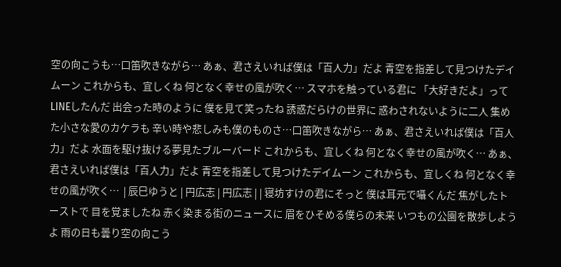空の向こうも…口笛吹きながら… あぁ、君さえいれば僕は「百人力」だよ 青空を指差して見つけたデイムーン これからも、宜しくね 何となく幸せの風が吹く… スマホを触っている君に 「大好きだよ」ってLINEしたんだ 出会った時のように 僕を見て笑ったね 誘惑だらけの世界に 惑わされないように二人 集めた小さな愛のカケラも 辛い時や悲しみも僕のものさ…口笛吹きながら… あぁ、君さえいれば僕は「百人力」だよ 水面を駆け抜ける夢見たブルーバード これからも、宜しくね 何となく幸せの風が吹く… あぁ、君さえいれば僕は「百人力」だよ 青空を指差して見つけたデイムーン これからも、宜しくね 何となく幸せの風が吹く…  | 辰巳ゆうと | 円広志 | 円広志 | | 寝坊すけの君にそっと 僕は耳元で囁くんだ 焦がしたトーストで 目を覚ましたね 赤く染まる街のニュースに 眉をひそめる僕らの未来 いつもの公園を散歩しようよ 雨の日も曇り空の向こう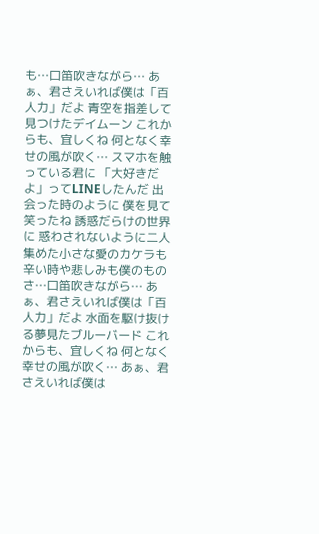も…口笛吹きながら… あぁ、君さえいれば僕は「百人力」だよ 青空を指差して見つけたデイムーン これからも、宜しくね 何となく幸せの風が吹く… スマホを触っている君に 「大好きだよ」ってLINEしたんだ 出会った時のように 僕を見て笑ったね 誘惑だらけの世界に 惑わされないように二人 集めた小さな愛のカケラも 辛い時や悲しみも僕のものさ…口笛吹きながら… あぁ、君さえいれば僕は「百人力」だよ 水面を駆け抜ける夢見たブルーバード これからも、宜しくね 何となく幸せの風が吹く… あぁ、君さえいれば僕は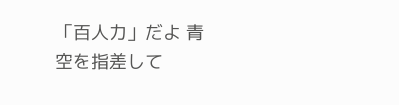「百人力」だよ 青空を指差して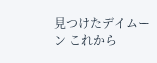見つけたデイムーン これから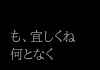も、宜しくね 何となく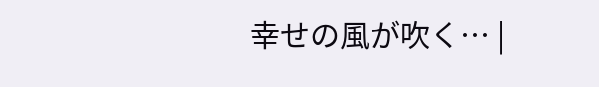幸せの風が吹く… |